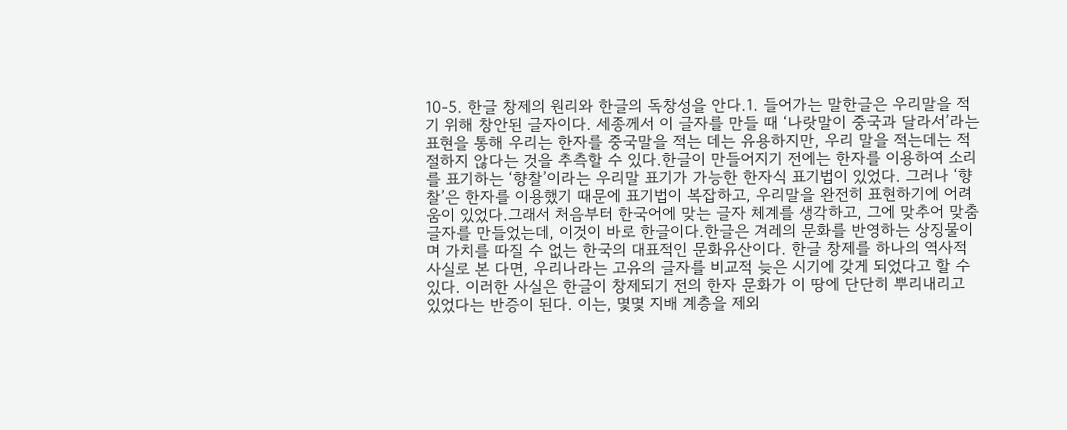10-5. 한글 창제의 원리와 한글의 독창성을 안다.1. 들어가는 말한글은 우리말을 적기 위해 창안된 글자이다. 세종께서 이 글자를 만들 때 ‘나랏말이 중국과 달라서’라는 표현을 통해 우리는 한자를 중국말을 적는 데는 유용하지만, 우리 말을 적는데는 적절하지 않다는 것을 추측할 수 있다.한글이 만들어지기 전에는 한자를 이용하여 소리를 표기하는 ‘향찰’이라는 우리말 표기가 가능한 한자식 표기법이 있었다. 그러나 ‘향찰’은 한자를 이용했기 때문에 표기법이 복잡하고, 우리말을 완전히 표현하기에 어려움이 있었다.그래서 처음부터 한국어에 맞는 글자 체계를 생각하고, 그에 맞추어 맞춤 글자를 만들었는데, 이것이 바로 한글이다.한글은 겨레의 문화를 반영하는 상징물이며 가치를 따질 수 없는 한국의 대표적인 문화유산이다. 한글 창제를 하나의 역사적 사실로 본 다면, 우리나라는 고유의 글자를 비교적 늦은 시기에 갖게 되었다고 할 수 있다. 이러한 사실은 한글이 창제되기 전의 한자 문화가 이 땅에 단단히 뿌리내리고 있었다는 반증이 된다. 이는, 몇몇 지배 계층을 제외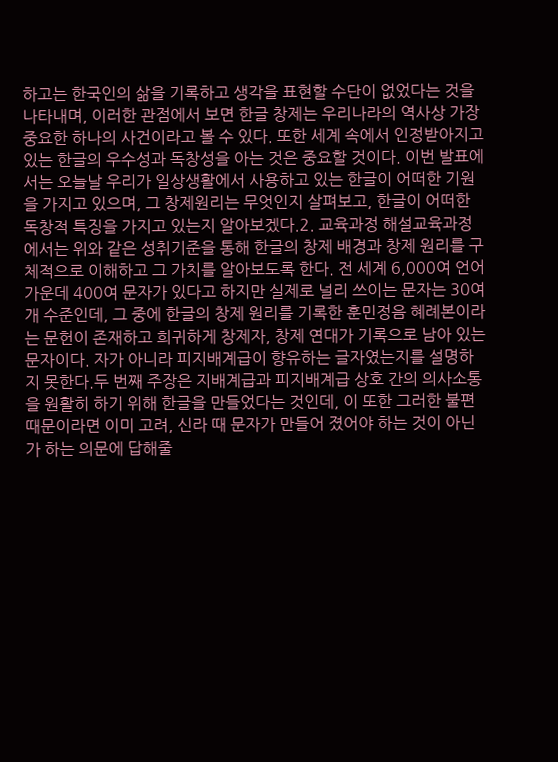하고는 한국인의 삶을 기록하고 생각을 표현할 수단이 없었다는 것을 나타내며, 이러한 관점에서 보면 한글 창제는 우리나라의 역사상 가장 중요한 하나의 사건이라고 볼 수 있다. 또한 세계 속에서 인정받아지고 있는 한글의 우수성과 독창성을 아는 것은 중요할 것이다. 이번 발표에서는 오늘날 우리가 일상생활에서 사용하고 있는 한글이 어떠한 기원을 가지고 있으며, 그 창제원리는 무엇인지 살펴보고, 한글이 어떠한 독창적 특징을 가지고 있는지 알아보겠다.2. 교육과정 해설교육과정에서는 위와 같은 성취기준을 통해 한글의 창제 배경과 창제 원리를 구체적으로 이해하고 그 가치를 알아보도록 한다. 전 세계 6,000여 언어 가운데 400여 문자가 있다고 하지만 실제로 널리 쓰이는 문자는 30여개 수준인데, 그 중에 한글의 창제 원리를 기록한 훈민정음 혜례본이라는 문헌이 존재하고 희귀하게 창제자, 창제 연대가 기록으로 남아 있는 문자이다. 자가 아니라 피지배계급이 향유하는 글자였는지를 설명하지 못한다.두 번째 주장은 지배계급과 피지배계급 상호 간의 의사소통을 원활히 하기 위해 한글을 만들었다는 것인데, 이 또한 그러한 불편 때문이라면 이미 고려, 신라 때 문자가 만들어 졌어야 하는 것이 아닌가 하는 의문에 답해줄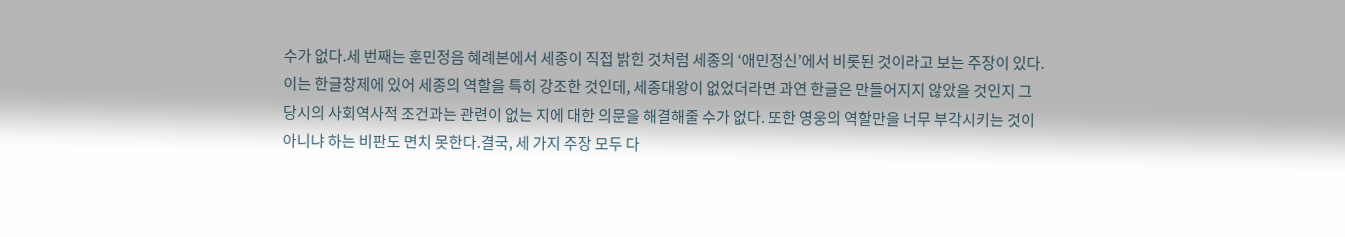수가 없다.세 번째는 훈민정음 혜례본에서 세종이 직접 밝힌 것처럼 세종의 ‘애민정신’에서 비롯된 것이라고 보는 주장이 있다. 이는 한글창제에 있어 세종의 역할을 특히 강조한 것인데, 세종대왕이 없었더라면 과연 한글은 만들어지지 않았을 것인지 그 당시의 사회역사적 조건과는 관련이 없는 지에 대한 의문을 해결해줄 수가 없다. 또한 영웅의 역할만을 너무 부각시키는 것이 아니냐 하는 비판도 면치 못한다.결국, 세 가지 주장 모두 다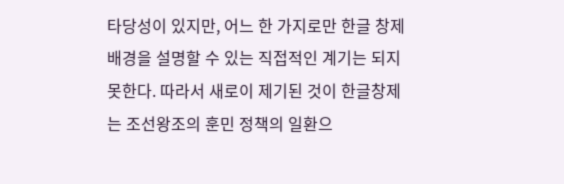타당성이 있지만, 어느 한 가지로만 한글 창제 배경을 설명할 수 있는 직접적인 계기는 되지 못한다. 따라서 새로이 제기된 것이 한글창제는 조선왕조의 훈민 정책의 일환으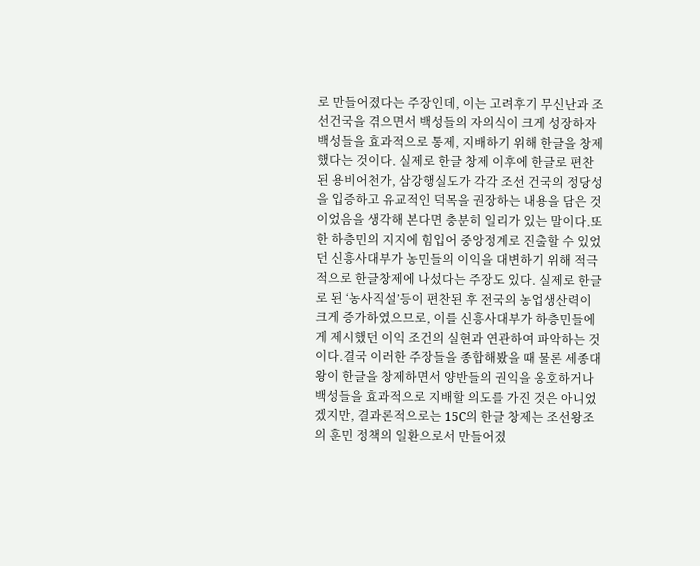로 만들어졌다는 주장인데, 이는 고려후기 무신난과 조선건국을 겪으면서 백성들의 자의식이 크게 성장하자 백성들을 효과적으로 통제, 지배하기 위해 한글을 창제했다는 것이다. 실제로 한글 창제 이후에 한글로 편찬된 용비어천가, 삼강행실도가 각각 조선 건국의 정당성을 입증하고 유교적인 덕목을 권장하는 내용을 담은 것이었음을 생각해 본다면 충분히 일리가 있는 말이다.또한 하층민의 지지에 힘입어 중앙정계로 진출할 수 있었던 신흥사대부가 농민들의 이익을 대변하기 위해 적극적으로 한글창제에 나섰다는 주장도 있다. 실제로 한글로 된 ‘농사직설’등이 편찬된 후 전국의 농업생산력이 크게 증가하였으므로, 이를 신흥사대부가 하층민들에게 제시했던 이익 조건의 실현과 연관하여 파악하는 것이다.결국 이러한 주장들을 종합해봤을 때 물론 세종대왕이 한글을 창제하면서 양반들의 권익을 옹호하거나 백성들을 효과적으로 지배할 의도를 가진 것은 아니었겠지만, 결과론적으로는 15C의 한글 창제는 조선왕조의 훈민 정책의 일환으로서 만들어졌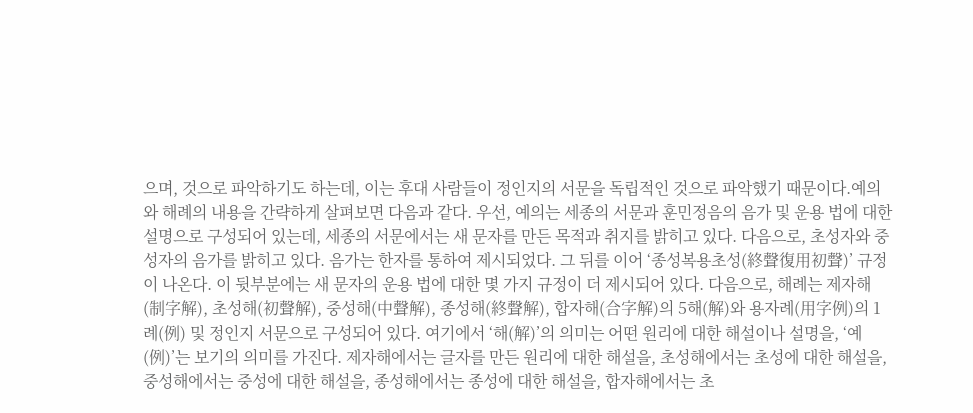으며, 것으로 파악하기도 하는데, 이는 후대 사람들이 정인지의 서문을 독립적인 것으로 파악했기 때문이다.예의와 해례의 내용을 간략하게 살펴보면 다음과 같다. 우선, 예의는 세종의 서문과 훈민정음의 음가 및 운용 법에 대한 설명으로 구성되어 있는데, 세종의 서문에서는 새 문자를 만든 목적과 취지를 밝히고 있다. 다음으로, 초성자와 중성자의 음가를 밝히고 있다. 음가는 한자를 통하여 제시되었다. 그 뒤를 이어 ‘종성복용초성(終聲復用初聲)’ 규정이 나온다. 이 뒷부분에는 새 문자의 운용 법에 대한 몇 가지 규정이 더 제시되어 있다. 다음으로, 해례는 제자해(制字解), 초성해(初聲解), 중성해(中聲解), 종성해(終聲解), 합자해(合字解)의 5해(解)와 용자례(用字例)의 1례(例) 및 정인지 서문으로 구성되어 있다. 여기에서 ‘해(解)’의 의미는 어떤 원리에 대한 해설이나 설명을, ‘예(例)’는 보기의 의미를 가진다. 제자해에서는 글자를 만든 원리에 대한 해설을, 초성해에서는 초성에 대한 해설을, 중성해에서는 중성에 대한 해설을, 종성해에서는 종성에 대한 해설을, 합자해에서는 초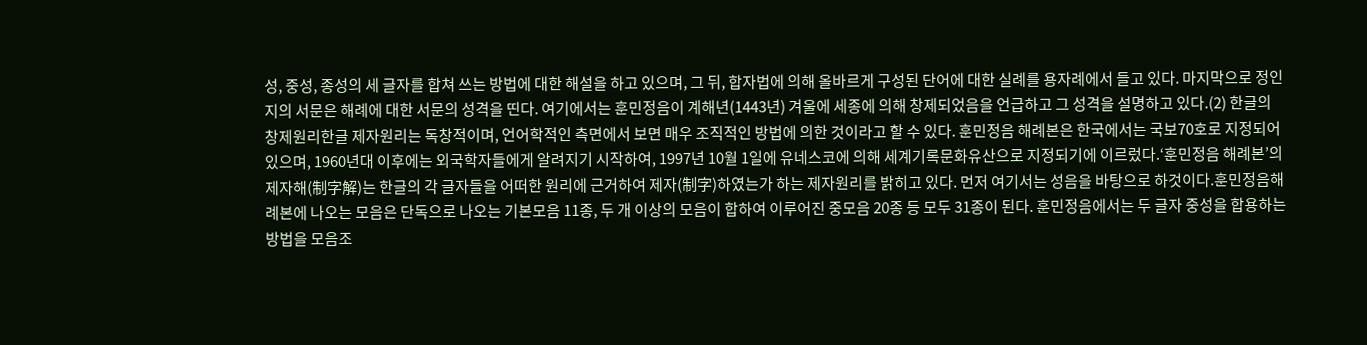성, 중성, 종성의 세 글자를 합쳐 쓰는 방법에 대한 해설을 하고 있으며, 그 뒤, 합자법에 의해 올바르게 구성된 단어에 대한 실례를 용자례에서 들고 있다. 마지막으로 정인지의 서문은 해례에 대한 서문의 성격을 띤다. 여기에서는 훈민정음이 계해년(1443년) 겨울에 세종에 의해 창제되었음을 언급하고 그 성격을 설명하고 있다.(2) 한글의 창제원리한글 제자원리는 독창적이며, 언어학적인 측면에서 보면 매우 조직적인 방법에 의한 것이라고 할 수 있다. 훈민정음 해례본은 한국에서는 국보70호로 지정되어 있으며, 1960년대 이후에는 외국학자들에게 알려지기 시작하여, 1997년 10월 1일에 유네스코에 의해 세계기록문화유산으로 지정되기에 이르렀다.‘훈민정음 해례본’의 제자해(制字解)는 한글의 각 글자들을 어떠한 원리에 근거하여 제자(制字)하였는가 하는 제자원리를 밝히고 있다. 먼저 여기서는 성음을 바탕으로 하것이다.훈민정음해례본에 나오는 모음은 단독으로 나오는 기본모음 11종, 두 개 이상의 모음이 합하여 이루어진 중모음 20종 등 모두 31종이 된다. 훈민정음에서는 두 글자 중성을 합용하는 방법을 모음조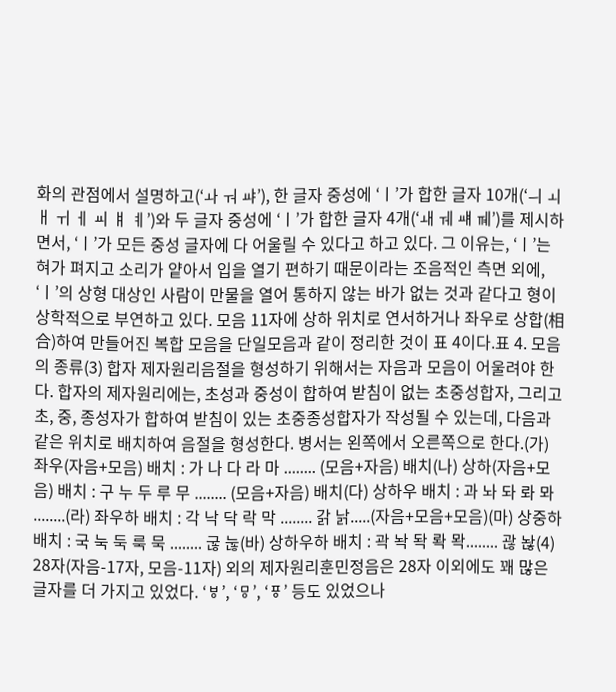화의 관점에서 설명하고(‘ㅘ ㅝ ㆇ’), 한 글자 중성에 ‘ㅣ’가 합한 글자 10개(‘ㅢ ㅚ ㅐ ㅟ ㅔ ㆉ ㅒ ㅖ’)와 두 글자 중성에 ‘ㅣ’가 합한 글자 4개(‘ㅙ ㅞ ㆈ ㆋ’)를 제시하면서, ‘ㅣ’가 모든 중성 글자에 다 어울릴 수 있다고 하고 있다. 그 이유는, ‘ㅣ’는 혀가 펴지고 소리가 얕아서 입을 열기 편하기 때문이라는 조음적인 측면 외에, ‘ㅣ’의 상형 대상인 사람이 만물을 열어 통하지 않는 바가 없는 것과 같다고 형이상학적으로 부연하고 있다. 모음 11자에 상하 위치로 연서하거나 좌우로 상합(相合)하여 만들어진 복합 모음을 단일모음과 같이 정리한 것이 표 4이다.표 4. 모음의 종류(3) 합자 제자원리음절을 형성하기 위해서는 자음과 모음이 어울려야 한다. 합자의 제자원리에는, 초성과 중성이 합하여 받침이 없는 초중성합자, 그리고 초, 중, 종성자가 합하여 받침이 있는 초중종성합자가 작성될 수 있는데, 다음과 같은 위치로 배치하여 음절을 형성한다. 병서는 왼쪽에서 오른쪽으로 한다.(가) 좌우(자음+모음) 배치 : 가 나 다 라 마 ........ (모음+자음) 배치(나) 상하(자음+모음) 배치 : 구 누 두 루 무 ........ (모음+자음) 배치(다) 상하우 배치 : 과 놔 돠 롸 뫄 ........(라) 좌우하 배치 : 각 낙 닥 락 막 ........ 갉 낡.....(자음+모음+모음)(마) 상중하 배치 : 국 눅 둑 룩 묵 ........ 굲 눊(바) 상하우하 배치 : 곽 놕 돡 롹 뫅........ 괂 놚(4) 28자(자음-17자, 모음-11자) 외의 제자원리훈민정음은 28자 이외에도 꽤 많은 글자를 더 가지고 있었다. ‘ㅸ’, ‘ㅱ’, ‘ㆄ’ 등도 있었으나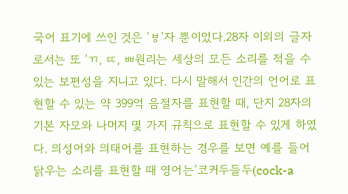국어 표기에 쓰인 것은 ‘ㅸ’자 뿐이었다.28자 이외의 글자로서는 또 ‘ㄲ, ㄸ, ㅃ원리는 세상의 모든 소리를 적을 수 있는 보편성을 지니고 있다. 다시 말해서 인간의 언어로 표현할 수 있는 약 399억 음절자를 표현할 때, 단지 28자의 기본 자모와 나머지 몇 가지 규칙으로 표현할 수 있게 하였다. 의성어와 의태어를 표현하는 경우를 보면 예를 들어 닭우는 소리를 표현할 때 영어는‘코커두들두(cock-a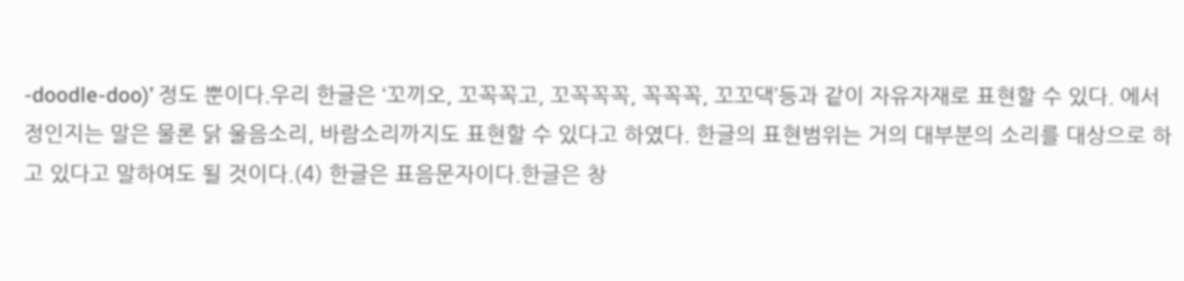-doodle-doo)’ 정도 뿐이다.우리 한글은 ‘꼬끼오, 꼬꼭꼭고, 꼬꼭꼭꼭, 꼭꼭꼭, 꼬꼬댁’등과 같이 자유자재로 표현할 수 있다. 에서 정인지는 말은 물론 닭 울음소리, 바람소리까지도 표현할 수 있다고 하였다. 한글의 표현범위는 거의 대부분의 소리를 대상으로 하고 있다고 말하여도 될 것이다.(4) 한글은 표음문자이다.한글은 창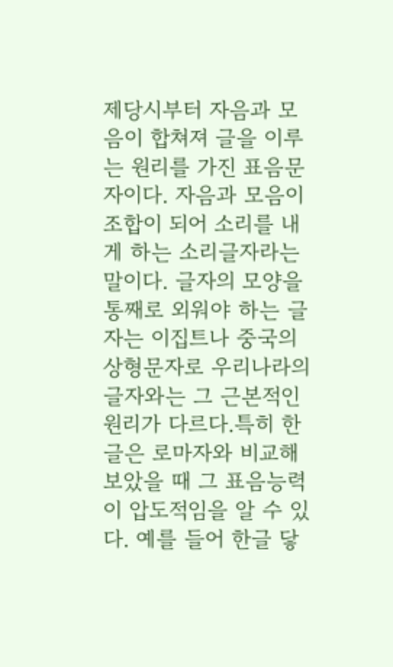제당시부터 자음과 모음이 합쳐져 글을 이루는 원리를 가진 표음문자이다. 자음과 모음이 조합이 되어 소리를 내게 하는 소리글자라는 말이다. 글자의 모양을 통째로 외워야 하는 글자는 이집트나 중국의 상형문자로 우리나라의 글자와는 그 근본적인 원리가 다르다.특히 한글은 로마자와 비교해 보았을 때 그 표음능력이 압도적임을 알 수 있다. 예를 들어 한글 닿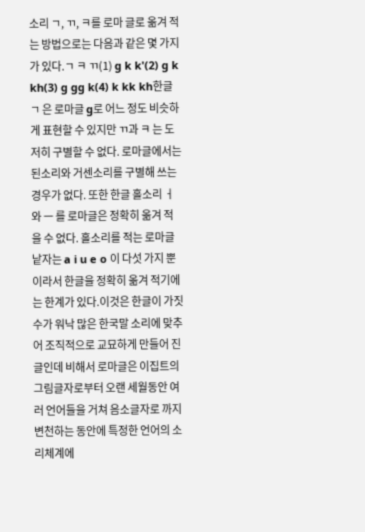소리 ㄱ, ㄲ, ㅋ를 로마 글로 옮겨 적는 방법으로는 다음과 같은 몇 가지가 있다.ㄱ ㅋ ㄲ(1) g k k'(2) g k kh(3) g gg k(4) k kk kh한글 ㄱ 은 로마글 g로 어느 정도 비슷하게 표현할 수 있지만 ㄲ과 ㅋ 는 도저히 구별할 수 없다. 로마글에서는 된소리와 거센소리를 구별해 쓰는 경우가 없다. 또한 한글 홀소리 ㅓ 와 ㅡ 를 로마글은 정확히 옮겨 적을 수 없다. 홀소리를 적는 로마글 낱자는 a i u e o 이 다섯 가지 뿐이라서 한글을 정확히 옮겨 적기에는 한계가 있다.이것은 한글이 가짓수가 워낙 많은 한국말 소리에 맞추어 조직적으로 교묘하게 만들어 진 글인데 비해서 로마글은 이집트의 그림글자로부터 오랜 세월동안 여러 언어들을 거쳐 음소글자로 까지 변천하는 동안에 특정한 언어의 소리체계에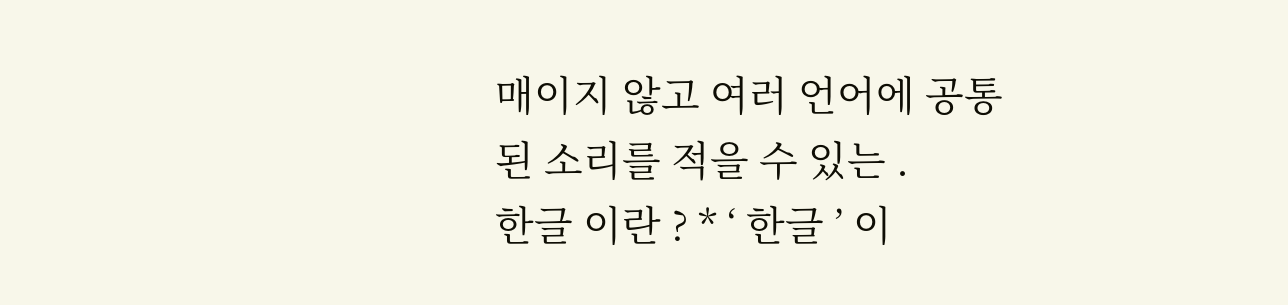매이지 않고 여러 언어에 공통된 소리를 적을 수 있는 .
한글 이란 ? * ‘ 한글 ’ 이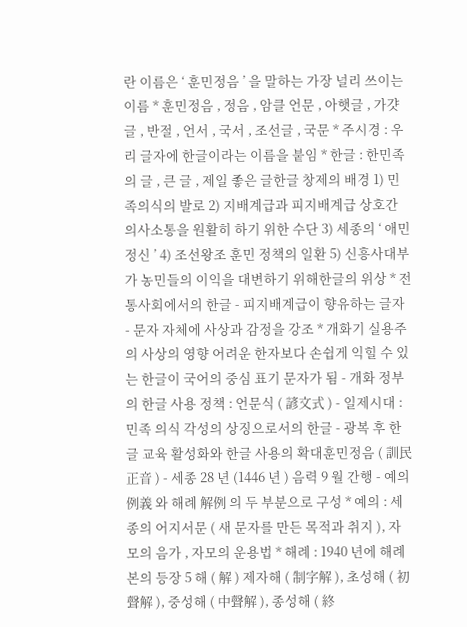란 이름은 ‘ 훈민정음 ’ 을 말하는 가장 널리 쓰이는 이름 * 훈민정음 , 정음 , 암클 언문 , 아햇글 , 가걋글 , 반절 , 언서 , 국서 , 조선글 , 국문 * 주시경 : 우리 글자에 한글이라는 이름을 붙임 * 한글 : 한민족의 글 , 큰 글 , 제일 좋은 글한글 창제의 배경 1) 민족의식의 발로 2) 지배계급과 피지배계급 상호간 의사소통을 원활히 하기 위한 수단 3) 세종의 ‘ 애민정신 ’ 4) 조선왕조 훈민 정책의 일환 5) 신흥사대부가 농민들의 이익을 대변하기 위해한글의 위상 * 전통사회에서의 한글 - 피지배계급이 향유하는 글자 - 문자 자체에 사상과 감정을 강조 * 개화기 실용주의 사상의 영향 어려운 한자보다 손쉽게 익힐 수 있는 한글이 국어의 중심 표기 문자가 됨 - 개화 정부의 한글 사용 정책 : 언문식 ( 諺文式 ) - 일제시대 : 민족 의식 각성의 상징으로서의 한글 - 광복 후 한글 교육 활성화와 한글 사용의 확대훈민정음 ( 訓民正音 ) - 세종 28 년 (1446 년 ) 음력 9 월 간행 - 예의 例義 와 해례 解例 의 두 부분으로 구성 * 예의 : 세종의 어지서문 ( 새 문자를 만든 목적과 취지 ), 자모의 음가 , 자모의 운용법 * 해례 : 1940 년에 해례본의 등장 5 해 ( 解 ) 제자해 ( 制字解 ), 초성해 ( 初聲解 ), 중성해 ( 中聲解 ), 종성해 ( 終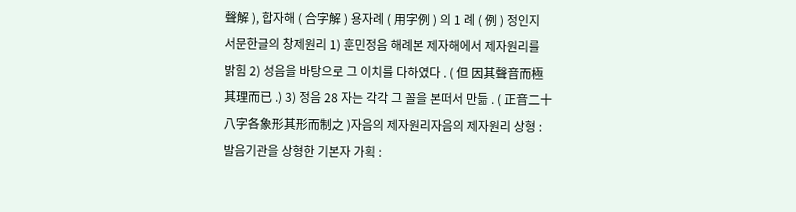聲解 ), 합자해 ( 合字解 ) 용자례 ( 用字例 ) 의 1 례 ( 例 ) 정인지 서문한글의 창제원리 1) 훈민정음 해례본 제자해에서 제자원리를 밝힘 2) 성음을 바탕으로 그 이치를 다하였다 . ( 但 因其聲音而極其理而已 .) 3) 정음 28 자는 각각 그 꼴을 본떠서 만듦 . ( 正音二十八字各象形其形而制之 )자음의 제자원리자음의 제자원리 상형 : 발음기관을 상형한 기본자 가획 :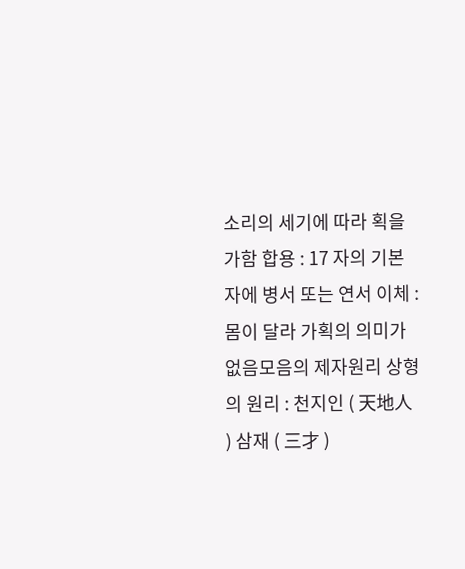소리의 세기에 따라 획을 가함 합용 : 17 자의 기본자에 병서 또는 연서 이체 : 몸이 달라 가획의 의미가 없음모음의 제자원리 상형의 원리 : 천지인 ( 天地人 ) 삼재 ( 三才 )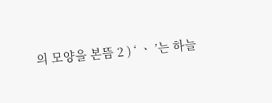의 모양을 본뜸 2 ) ‘ ㆍ ’는 하늘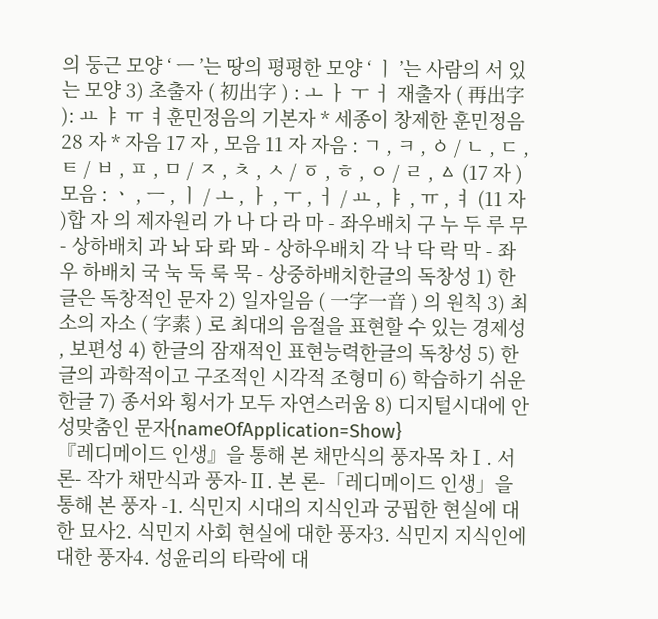의 둥근 모양 ‘ ㅡ ’는 땅의 평평한 모양 ‘ ㅣ ’는 사람의 서 있는 모양 3) 초출자 ( 初出字 ) : ㅗ ㅏ ㅜ ㅓ 재출자 ( 再出字 ): ㅛ ㅑ ㅠ ㅕ훈민정음의 기본자 * 세종이 창제한 훈민정음 28 자 * 자음 17 자 , 모음 11 자 자음 : ㄱ , ㅋ , ㆁ / ㄴ , ㄷ , ㅌ / ㅂ , ㅍ , ㅁ / ㅈ , ㅊ , ㅅ / ㆆ , ㅎ , ㅇ / ㄹ , ㅿ (17 자 ) 모음 : ㆍ , ㅡ , ㅣ / ㅗ , ㅏ , ㅜ , ㅓ / ㅛ , ㅑ , ㅠ , ㅕ (11 자 )합 자 의 제자원리 가 나 다 라 마 - 좌우배치 구 누 두 루 무 - 상하배치 과 놔 돠 롸 뫄 - 상하우배치 각 낙 닥 락 막 - 좌 우 하배치 국 눅 둑 룩 묵 - 상중하배치한글의 독창성 1) 한글은 독창적인 문자 2) 일자일음 ( 一字一音 ) 의 원칙 3) 최소의 자소 ( 字素 ) 로 최대의 음절을 표현할 수 있는 경제성 , 보편성 4) 한글의 잠재적인 표현능력한글의 독창성 5) 한글의 과학적이고 구조적인 시각적 조형미 6) 학습하기 쉬운 한글 7) 종서와 횡서가 모두 자연스러움 8) 디지털시대에 안성맞춤인 문자{nameOfApplication=Show}
『레디메이드 인생』을 통해 본 채만식의 풍자목 차Ⅰ. 서 론- 작가 채만식과 풍자-Ⅱ. 본 론-「레디메이드 인생」을 통해 본 풍자 -1. 식민지 시대의 지식인과 궁핍한 현실에 대한 묘사2. 식민지 사회 현실에 대한 풍자3. 식민지 지식인에 대한 풍자4. 성윤리의 타락에 대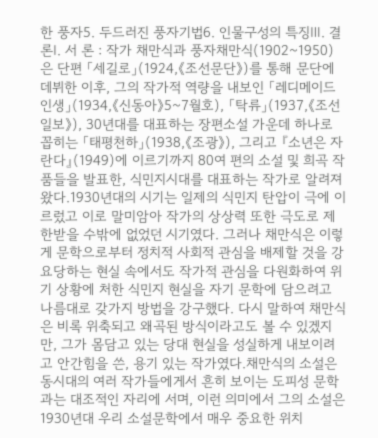한 풍자5. 두드러진 풍자기법6. 인물구성의 특징Ⅲ. 결 론Ⅰ. 서 론 : 작가 채만식과 풍자채만식(1902~1950)은 단편 「세길로」(1924,《조선문단》)를 통해 문단에 데뷔한 이후, 그의 작가적 역량을 내보인 「레디메이드 인생」(1934,《신동아》5~7월호), 「탁류」(1937,《조선일보》), 30년대를 대표하는 장편소설 가운데 하나로 꼽히는 「태평천하」(1938,《조광》), 그리고 『소년은 자란다』(1949)에 이르기까지 80여 편의 소설 및 희곡 작품들을 발표한, 식민지시대를 대표하는 작가로 알려져 왔다.1930년대의 시기는 일제의 식민지 탄압이 극에 이르렀고 이로 말미암아 작가의 상상력 또한 극도로 제한받을 수밖에 없었던 시기였다. 그러나 채만식은 이렇게 문학으로부터 정치적 사회적 관심을 배제할 것을 강요당하는 현실 속에서도 작가적 관심을 다원화하여 위기 상황에 처한 식민지 현실을 자기 문학에 담으려고 나름대로 갖가지 방법을 강구했다. 다시 말하여 채만식은 비록 위축되고 왜곡된 방식이라고도 볼 수 있겠지만, 그가 몸담고 있는 당대 현실을 성실하게 내보이려고 안간힘을 쓴, 용기 있는 작가였다.채만식의 소설은 동시대의 여러 작가들에게서 흔히 보이는 도피성 문학과는 대조적인 자리에 서며, 이런 의미에서 그의 소설은 1930년대 우리 소설문학에서 매우 중요한 위치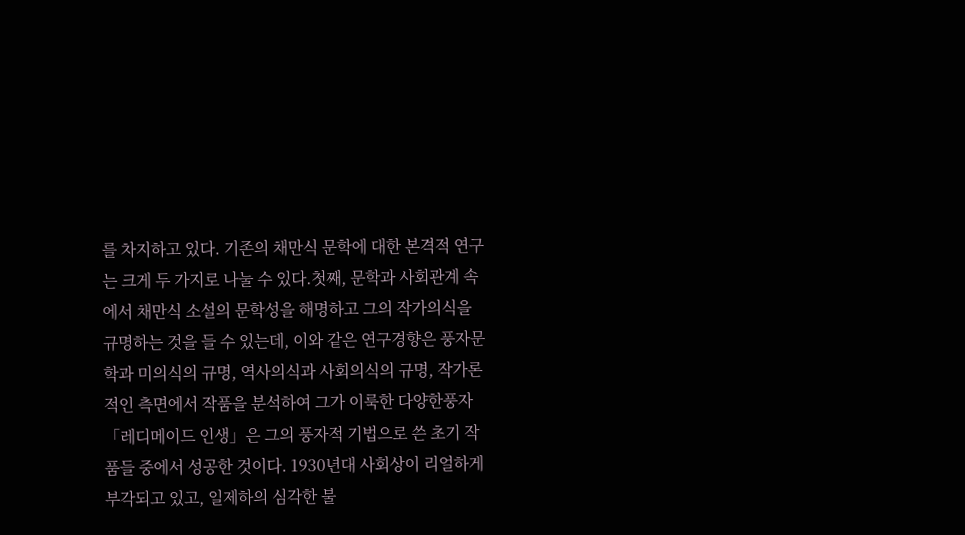를 차지하고 있다. 기존의 채만식 문학에 대한 본격적 연구는 크게 두 가지로 나눌 수 있다.첫째, 문학과 사회관계 속에서 채만식 소설의 문학성을 해명하고 그의 작가의식을 규명하는 것을 들 수 있는데, 이와 같은 연구경향은 풍자문학과 미의식의 규명, 역사의식과 사회의식의 규명, 작가론적인 측면에서 작품을 분석하여 그가 이룩한 다양한풍자「레디메이드 인생」은 그의 풍자적 기법으로 쓴 초기 작품들 중에서 성공한 것이다. 1930년대 사회상이 리얼하게 부각되고 있고, 일제하의 심각한 불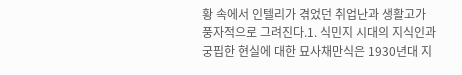황 속에서 인텔리가 겪었던 취업난과 생활고가 풍자적으로 그려진다.1. 식민지 시대의 지식인과 궁핍한 현실에 대한 묘사채만식은 1930년대 지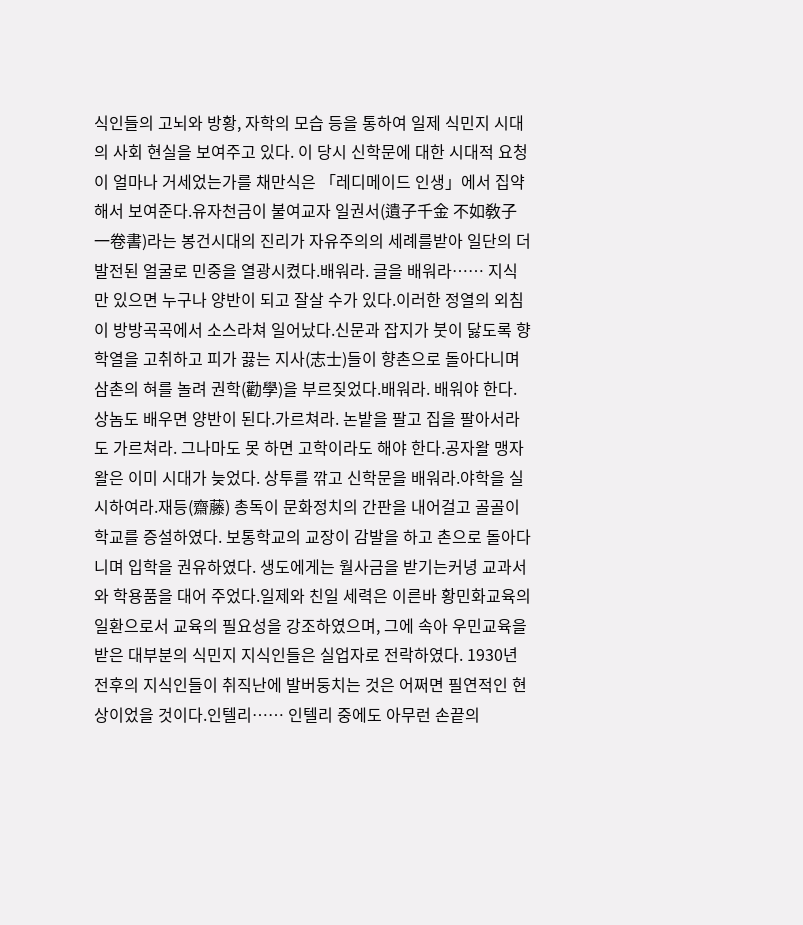식인들의 고뇌와 방황, 자학의 모습 등을 통하여 일제 식민지 시대의 사회 현실을 보여주고 있다. 이 당시 신학문에 대한 시대적 요청이 얼마나 거세었는가를 채만식은 「레디메이드 인생」에서 집약해서 보여준다.유자천금이 불여교자 일권서(遺子千金 不如敎子 一卷書)라는 봉건시대의 진리가 자유주의의 세례를받아 일단의 더 발전된 얼굴로 민중을 열광시켰다.배워라. 글을 배워라…… 지식만 있으면 누구나 양반이 되고 잘살 수가 있다.이러한 정열의 외침이 방방곡곡에서 소스라쳐 일어났다.신문과 잡지가 붓이 닳도록 향학열을 고취하고 피가 끓는 지사(志士)들이 향촌으로 돌아다니며 삼촌의 혀를 놀려 권학(勸學)을 부르짖었다.배워라. 배워야 한다. 상놈도 배우면 양반이 된다.가르쳐라. 논밭을 팔고 집을 팔아서라도 가르쳐라. 그나마도 못 하면 고학이라도 해야 한다.공자왈 맹자왈은 이미 시대가 늦었다. 상투를 깎고 신학문을 배워라.야학을 실시하여라.재등(齋藤) 총독이 문화정치의 간판을 내어걸고 골골이 학교를 증설하였다. 보통학교의 교장이 감발을 하고 촌으로 돌아다니며 입학을 권유하였다. 생도에게는 월사금을 받기는커녕 교과서와 학용품을 대어 주었다.일제와 친일 세력은 이른바 황민화교육의 일환으로서 교육의 필요성을 강조하였으며, 그에 속아 우민교육을 받은 대부분의 식민지 지식인들은 실업자로 전락하였다. 1930년 전후의 지식인들이 취직난에 발버둥치는 것은 어쩌면 필연적인 현상이었을 것이다.인텔리…… 인텔리 중에도 아무런 손끝의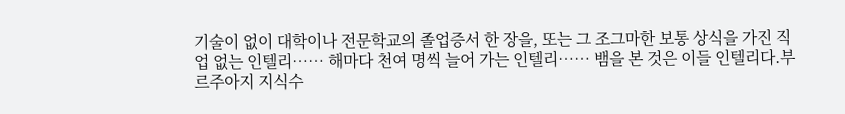기술이 없이 대학이나 전문학교의 졸업증서 한 장을, 또는 그 조그마한 보통 상식을 가진 직업 없는 인텔리…… 해마다 천여 명씩 늘어 가는 인텔리…… 뱀을 본 것은 이들 인텔리다.부르주아지 지식수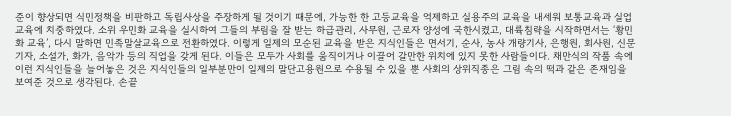준이 향상되면 식민정책을 비판하고 독립사상을 주장하게 될 것이기 때문에, 가능한 한 고등교육을 억제하고 실용주의 교육을 내세워 보통교육과 실업교육에 치중하였다. 소위 우민화 교육을 실시하여 그들의 부림을 잘 받는 하급관리, 사무원, 근로자 양성에 국한시켰고, 대륙침략을 시작하면서는 ‘황민화 교육’, 다시 말하면 민족말살교육으로 전환하였다. 이렇게 일제의 모순된 교육을 받은 지식인들은 면서기, 순사, 농사 개량기사, 은행원, 회사원, 신문기자, 소설가, 화가, 음악가 등의 직업을 갖게 된다. 이들은 모두가 사회를 움직이거나 이끌어 갈만한 위치에 있지 못한 사람들이다. 채만식의 작품 속에 이런 지식인들을 늘어놓은 것은 지식인들의 일부분만이 일제의 말단고용원으로 수용될 수 있을 뿐 사회의 상위직종은 그림 속의 떡과 같은 존재임을 보여준 것으로 생각된다. 손끝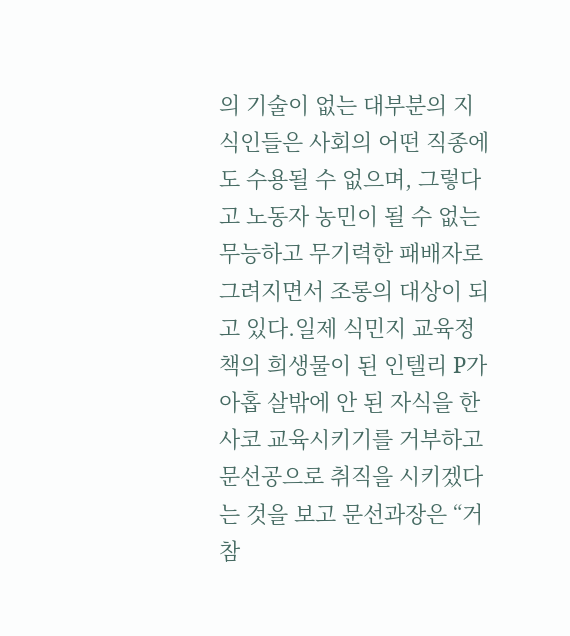의 기술이 없는 대부분의 지식인들은 사회의 어떤 직종에도 수용될 수 없으며, 그렇다고 노동자 농민이 될 수 없는 무능하고 무기력한 패배자로 그려지면서 조롱의 대상이 되고 있다.일제 식민지 교육정책의 희생물이 된 인텔리 P가 아홉 살밖에 안 된 자식을 한사코 교육시키기를 거부하고 문선공으로 취직을 시키겠다는 것을 보고 문선과장은 “거 참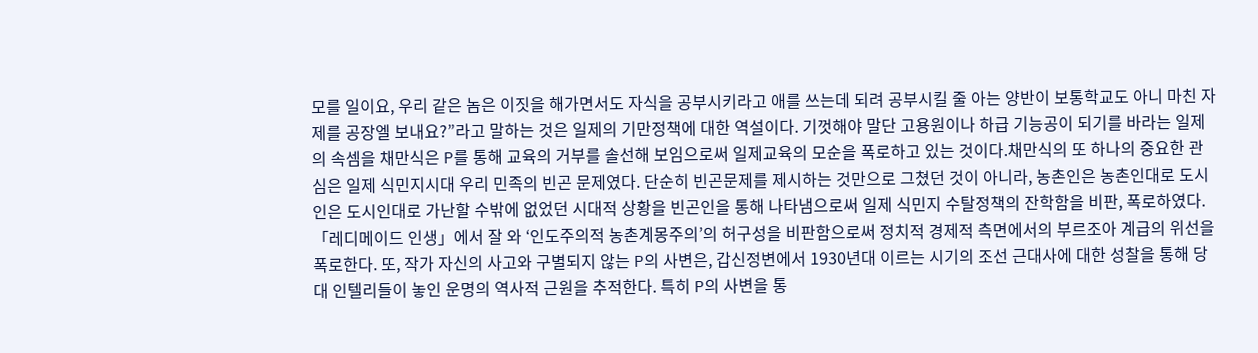모를 일이요, 우리 같은 놈은 이짓을 해가면서도 자식을 공부시키라고 애를 쓰는데 되려 공부시킬 줄 아는 양반이 보통학교도 아니 마친 자제를 공장엘 보내요?”라고 말하는 것은 일제의 기만정책에 대한 역설이다. 기껏해야 말단 고용원이나 하급 기능공이 되기를 바라는 일제의 속셈을 채만식은 P를 통해 교육의 거부를 솔선해 보임으로써 일제교육의 모순을 폭로하고 있는 것이다.채만식의 또 하나의 중요한 관심은 일제 식민지시대 우리 민족의 빈곤 문제였다. 단순히 빈곤문제를 제시하는 것만으로 그쳤던 것이 아니라, 농촌인은 농촌인대로 도시인은 도시인대로 가난할 수밖에 없었던 시대적 상황을 빈곤인을 통해 나타냄으로써 일제 식민지 수탈정책의 잔학함을 비판, 폭로하였다.「레디메이드 인생」에서 잘 와 ‘인도주의적 농촌계몽주의’의 허구성을 비판함으로써 정치적 경제적 측면에서의 부르조아 계급의 위선을 폭로한다. 또, 작가 자신의 사고와 구별되지 않는 P의 사변은, 갑신정변에서 1930년대 이르는 시기의 조선 근대사에 대한 성찰을 통해 당대 인텔리들이 놓인 운명의 역사적 근원을 추적한다. 특히 P의 사변을 통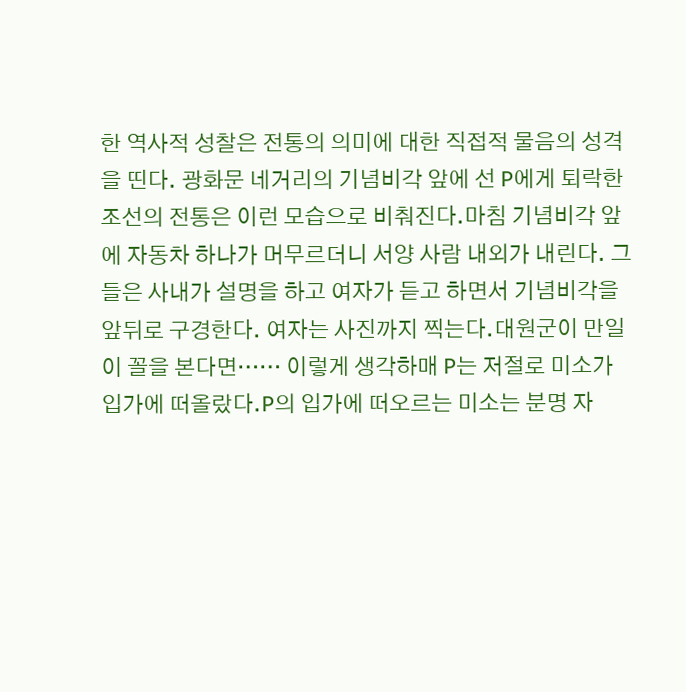한 역사적 성찰은 전통의 의미에 대한 직접적 물음의 성격을 띤다. 광화문 네거리의 기념비각 앞에 선 P에게 퇴락한 조선의 전통은 이런 모습으로 비춰진다.마침 기념비각 앞에 자동차 하나가 머무르더니 서양 사람 내외가 내린다. 그들은 사내가 설명을 하고 여자가 듣고 하면서 기념비각을 앞뒤로 구경한다. 여자는 사진까지 찍는다.대원군이 만일 이 꼴을 본다면…… 이렇게 생각하매 P는 저절로 미소가 입가에 떠올랐다.P의 입가에 떠오르는 미소는 분명 자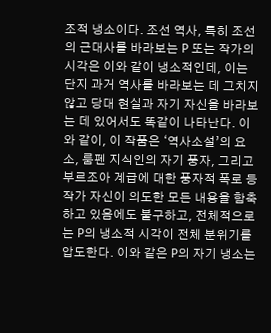조적 냉소이다. 조선 역사, 특히 조선의 근대사를 바라보는 P 또는 작가의 시각은 이와 같이 냉소적인데, 이는 단지 과거 역사를 바라보는 데 그치지 않고 당대 현실과 자기 자신을 바라보는 데 있어서도 똑같이 나타난다. 이와 같이, 이 작품은 ‘역사소설’의 요소, 룸펜 지식인의 자기 풍자, 그리고 부르조아 계급에 대한 풍자적 폭로 등 작가 자신이 의도한 모든 내용을 함축하고 있음에도 불구하고, 전체적으로는 P의 냉소적 시각이 전체 분위기를 압도한다. 이와 같은 P의 자기 냉소는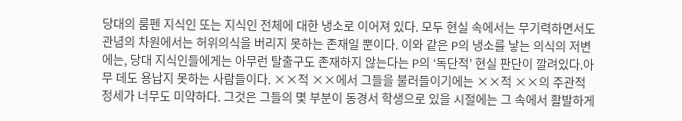당대의 룸펜 지식인 또는 지식인 전체에 대한 냉소로 이어져 있다. 모두 현실 속에서는 무기력하면서도 관념의 차원에서는 허위의식을 버리지 못하는 존재일 뿐이다. 이와 같은 P의 냉소를 낳는 의식의 저변에는, 당대 지식인들에게는 아무런 탈출구도 존재하지 않는다는 P의 ‘독단적’ 현실 판단이 깔려있다.아무 데도 용납지 못하는 사람들이다. ××적 ××에서 그들을 불러들이기에는 ××적 ××의 주관적 정세가 너무도 미약하다. 그것은 그들의 몇 부분이 동경서 학생으로 있을 시절에는 그 속에서 활발하게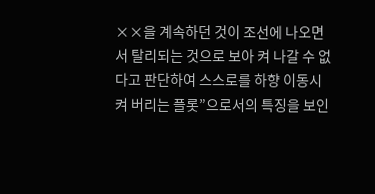××을 계속하던 것이 조선에 나오면서 탈리되는 것으로 보아 켜 나갈 수 없다고 판단하여 스스로를 하향 이동시켜 버리는 플롯”으로서의 특징을 보인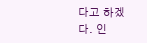다고 하겠다. 인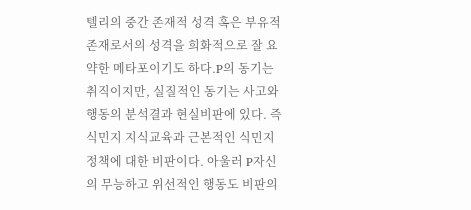텔리의 중간 존재적 성격 혹은 부유적 존재로서의 성격을 희화적으로 잘 요약한 메타포이기도 하다.P의 동기는 취직이지만, 실질적인 동기는 사고와 행동의 분석결과 현실비판에 있다. 즉 식민지 지식교육과 근본적인 식민지 정책에 대한 비판이다. 아울러 P자신의 무능하고 위선적인 행동도 비판의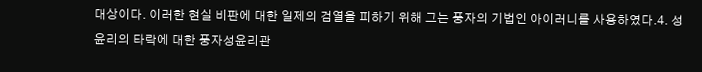대상이다. 이러한 현실 비판에 대한 일제의 검열을 피하기 위해 그는 풍자의 기법인 아이러니를 사용하였다.4. 성윤리의 타락에 대한 풍자성윤리관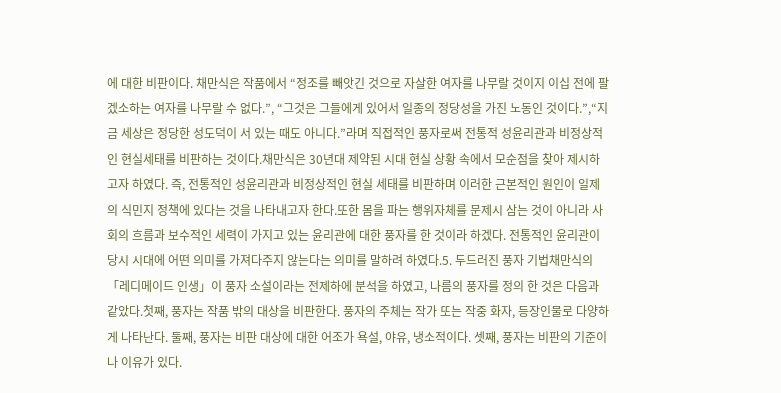에 대한 비판이다. 채만식은 작품에서 “정조를 빼앗긴 것으로 자살한 여자를 나무랄 것이지 이십 전에 팔겠소하는 여자를 나무랄 수 없다.”, “그것은 그들에게 있어서 일종의 정당성을 가진 노동인 것이다.”,“지금 세상은 정당한 성도덕이 서 있는 때도 아니다.”라며 직접적인 풍자로써 전통적 성윤리관과 비정상적인 현실세태를 비판하는 것이다.채만식은 30년대 제약된 시대 현실 상황 속에서 모순점을 찾아 제시하고자 하였다. 즉, 전통적인 성윤리관과 비정상적인 현실 세태를 비판하며 이러한 근본적인 원인이 일제의 식민지 정책에 있다는 것을 나타내고자 한다.또한 몸을 파는 행위자체를 문제시 삼는 것이 아니라 사회의 흐름과 보수적인 세력이 가지고 있는 윤리관에 대한 풍자를 한 것이라 하겠다. 전통적인 윤리관이 당시 시대에 어떤 의미를 가져다주지 않는다는 의미를 말하려 하였다.5. 두드러진 풍자 기법채만식의「레디메이드 인생」이 풍자 소설이라는 전제하에 분석을 하였고, 나름의 풍자를 정의 한 것은 다음과 같았다.첫째, 풍자는 작품 밖의 대상을 비판한다. 풍자의 주체는 작가 또는 작중 화자, 등장인물로 다양하게 나타난다. 둘째, 풍자는 비판 대상에 대한 어조가 욕설, 야유, 냉소적이다. 셋째, 풍자는 비판의 기준이나 이유가 있다.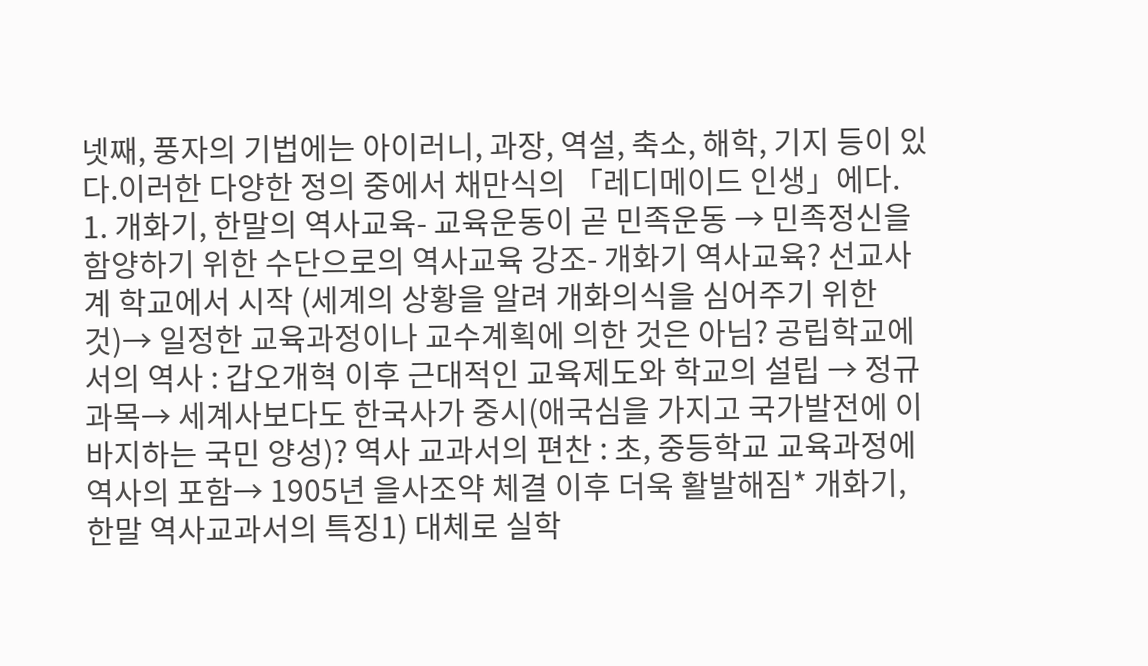넷째, 풍자의 기법에는 아이러니, 과장, 역설, 축소, 해학, 기지 등이 있다.이러한 다양한 정의 중에서 채만식의 「레디메이드 인생」에다.
1. 개화기, 한말의 역사교육- 교육운동이 곧 민족운동 → 민족정신을 함양하기 위한 수단으로의 역사교육 강조- 개화기 역사교육? 선교사계 학교에서 시작 (세계의 상황을 알려 개화의식을 심어주기 위한 것)→ 일정한 교육과정이나 교수계획에 의한 것은 아님? 공립학교에서의 역사 : 갑오개혁 이후 근대적인 교육제도와 학교의 설립 → 정규과목→ 세계사보다도 한국사가 중시(애국심을 가지고 국가발전에 이바지하는 국민 양성)? 역사 교과서의 편찬 : 초, 중등학교 교육과정에 역사의 포함→ 1905년 을사조약 체결 이후 더욱 활발해짐* 개화기, 한말 역사교과서의 특징1) 대체로 실학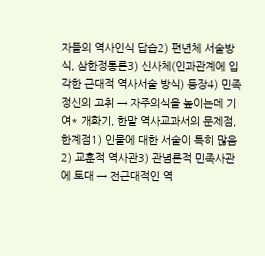자들의 역사인식 답습2) 편년체 서술방식, 삼한정통론3) 신사체(인과관계에 입각한 근대적 역사서술 방식) 등장4) 민족정신의 고취 → 자주의식을 높이는데 기여* 개화기, 한말 역사교과서의 문제점, 한계점1) 인물에 대한 서술이 특히 많음2) 교훈적 역사관3) 관념론적 민족사관에 토대 → 전근대적인 역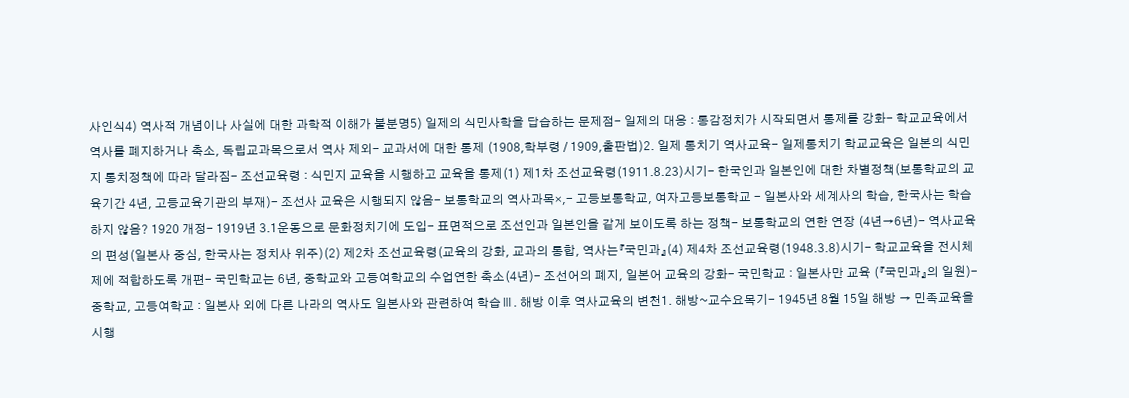사인식4) 역사적 개념이나 사실에 대한 과학적 이해가 불분명5) 일제의 식민사학을 답습하는 문제점- 일제의 대응 : 통감정치가 시작되면서 통제를 강화- 학교교육에서 역사를 폐지하거나 축소, 독립교과목으로서 역사 제외- 교과서에 대한 통제 (1908,학부령 / 1909,출판법)2. 일제 통치기 역사교육- 일제통치기 학교교육은 일본의 식민지 통치정책에 따라 달라짐- 조선교육령 : 식민지 교육을 시행하고 교육을 통제(1) 제1차 조선교육령(1911.8.23)시기- 한국인과 일본인에 대한 차별정책(보통학교의 교육기간 4년, 고등교육기관의 부재)- 조선사 교육은 시행되지 않음- 보통학교의 역사과목×,- 고등보통학교, 여자고등보통학교 - 일본사와 세계사의 학습, 한국사는 학습하지 않음? 1920 개정- 1919년 3.1운동으로 문화정치기에 도입- 표면적으로 조선인과 일본인을 같게 보이도록 하는 정책- 보통학교의 연한 연장 (4년→6년)- 역사교육의 편성(일본사 중심, 한국사는 정치사 위주)(2) 제2차 조선교육령(교육의 강화, 교과의 통합, 역사는『국민과』(4) 제4차 조선교육령(1948.3.8)시기- 학교교육을 전시체제에 적합하도록 개편- 국민학교는 6년, 중학교와 고등여학교의 수업연한 축소(4년)- 조선어의 폐지, 일본어 교육의 강화- 국민학교 : 일본사만 교육 (『국민과』의 일원)- 중학교, 고등여학교 : 일본사 외에 다른 나라의 역사도 일본사와 관련하여 학습Ⅲ. 해방 이후 역사교육의 변천1. 해방~교수요목기- 1945년 8월 15일 해방 → 민족교육을 시행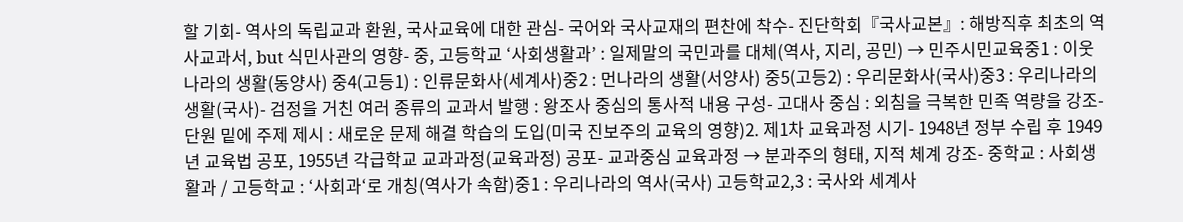할 기회- 역사의 독립교과 환원, 국사교육에 대한 관심- 국어와 국사교재의 편찬에 착수- 진단학회『국사교본』: 해방직후 최초의 역사교과서, but 식민사관의 영향- 중, 고등학교 ‘사회생활과’ : 일제말의 국민과를 대체(역사, 지리, 공민) → 민주시민교육중1 : 이웃나라의 생활(동양사) 중4(고등1) : 인류문화사(세계사)중2 : 먼나라의 생활(서양사) 중5(고등2) : 우리문화사(국사)중3 : 우리나라의 생활(국사)- 검정을 거친 여러 종류의 교과서 발행 : 왕조사 중심의 통사적 내용 구성- 고대사 중심 : 외침을 극복한 민족 역량을 강조- 단원 밑에 주제 제시 : 새로운 문제 해결 학습의 도입(미국 진보주의 교육의 영향)2. 제1차 교육과정 시기- 1948년 정부 수립 후 1949년 교육법 공포, 1955년 각급학교 교과과정(교육과정) 공포- 교과중심 교육과정 → 분과주의 형태, 지적 체계 강조- 중학교 : 사회생활과 / 고등학교 : ‘사회과‘로 개칭(역사가 속함)중1 : 우리나라의 역사(국사) 고등학교2,3 : 국사와 세계사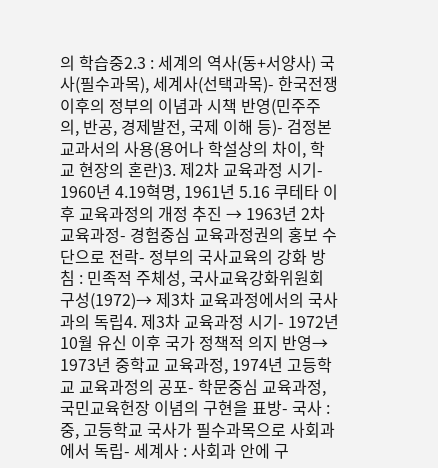의 학습중2.3 : 세계의 역사(동+서양사) 국사(필수과목), 세계사(선택과목)- 한국전쟁 이후의 정부의 이념과 시책 반영(민주주의, 반공, 경제발전, 국제 이해 등)- 검정본 교과서의 사용(용어나 학설상의 차이, 학교 현장의 혼란)3. 제2차 교육과정 시기- 1960년 4.19혁명, 1961년 5.16 쿠테타 이후 교육과정의 개정 추진 → 1963년 2차 교육과정- 경험중심 교육과정권의 홍보 수단으로 전락- 정부의 국사교육의 강화 방침 : 민족적 주체성, 국사교육강화위원회 구성(1972)→ 제3차 교육과정에서의 국사과의 독립4. 제3차 교육과정 시기- 1972년 10월 유신 이후 국가 정책적 의지 반영→ 1973년 중학교 교육과정, 1974년 고등학교 교육과정의 공포- 학문중심 교육과정, 국민교육헌장 이념의 구현을 표방- 국사 : 중, 고등학교 국사가 필수과목으로 사회과에서 독립- 세계사 : 사회과 안에 구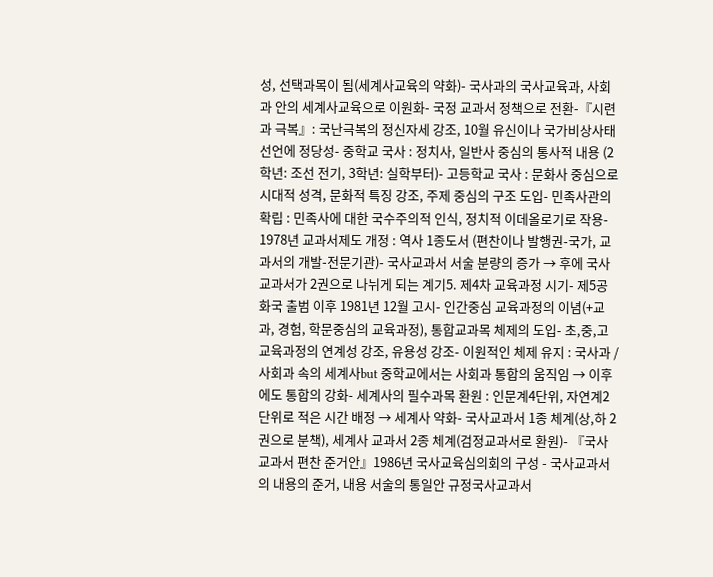성, 선택과목이 됨(세계사교육의 약화)- 국사과의 국사교육과, 사회과 안의 세계사교육으로 이원화- 국정 교과서 정책으로 전환-『시련과 극복』: 국난극복의 정신자세 강조, 10월 유신이나 국가비상사태 선언에 정당성- 중학교 국사 : 정치사, 일반사 중심의 통사적 내용 (2학년: 조선 전기, 3학년: 실학부터)- 고등학교 국사 : 문화사 중심으로 시대적 성격, 문화적 특징 강조, 주제 중심의 구조 도입- 민족사관의 확립 : 민족사에 대한 국수주의적 인식, 정치적 이데올로기로 작용- 1978년 교과서제도 개정 : 역사 1종도서 (편찬이나 발행권-국가, 교과서의 개발-전문기관)- 국사교과서 서술 분량의 증가 → 후에 국사교과서가 2권으로 나뉘게 되는 계기5. 제4차 교육과정 시기- 제5공화국 출범 이후 1981년 12월 고시- 인간중심 교육과정의 이념(+교과, 경험, 학문중심의 교육과정), 통합교과목 체제의 도입- 초,중,고 교육과정의 연계성 강조, 유용성 강조- 이원적인 체제 유지 : 국사과 / 사회과 속의 세계사but 중학교에서는 사회과 통합의 움직임 → 이후에도 통합의 강화- 세계사의 필수과목 환원 : 인문계4단위, 자연계2단위로 적은 시간 배정 → 세계사 약화- 국사교과서 1종 체계(상,하 2권으로 분책), 세계사 교과서 2종 체계(검정교과서로 환원)- 『국사교과서 편찬 준거안』1986년 국사교육심의회의 구성 - 국사교과서의 내용의 준거, 내용 서술의 통일안 규정국사교과서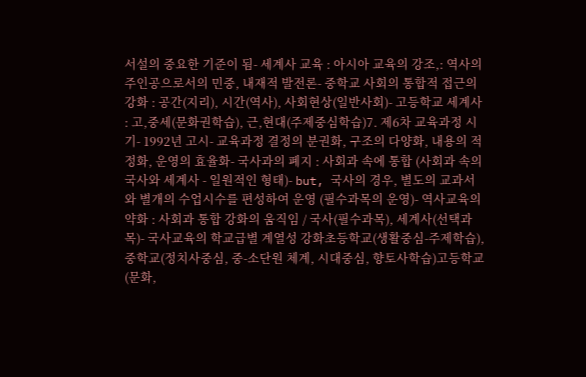서설의 중요한 기준이 됨- 세계사 교육 : 아시아 교육의 강조,: 역사의 주인공으로서의 민중, 내재적 발전론- 중학교 사회의 통합적 접근의 강화 : 공간(지리), 시간(역사), 사회현상(일반사회)- 고등학교 세계사 : 고,중세(문화권학습), 근,현대(주제중심학습)7. 제6차 교육과정 시기- 1992년 고시- 교육과정 결정의 분권화, 구조의 다양화, 내용의 적정화, 운영의 효율화- 국사과의 폐지 : 사회과 속에 통합 (사회과 속의 국사와 세계사 - 일원적인 형태)- but, 국사의 경우, 별도의 교과서와 별개의 수업시수를 편성하여 운영 (필수과목의 운영)- 역사교육의 약화 : 사회과 통합 강화의 움직임 / 국사(필수과목), 세계사(선택과목)- 국사교육의 학교급별 계열성 강화초등학교(생활중심-주제학습), 중학교(정치사중심, 중-소단원 체계, 시대중심, 향토사학습)고등학교(문화,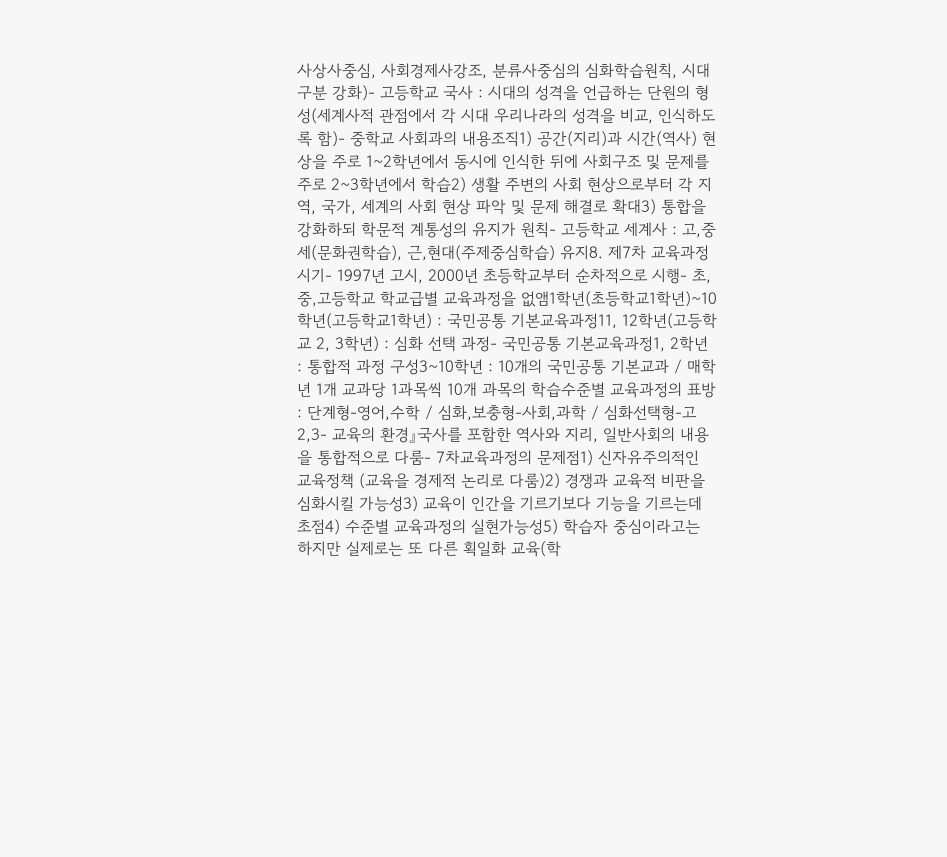사상사중심, 사회경제사강조, 분류사중심의 심화학습원칙, 시대구분 강화)- 고등학교 국사 : 시대의 성격을 언급하는 단원의 형성(세계사적 관점에서 각 시대 우리나라의 성격을 비교, 인식하도록 함)- 중학교 사회과의 내용조직1) 공간(지리)과 시간(역사) 현상을 주로 1~2학년에서 동시에 인식한 뒤에 사회구조 및 문제를 주로 2~3학년에서 학습2) 생활 주변의 사회 현상으로부터 각 지역, 국가, 세계의 사회 현상 파악 및 문제 해결로 확대3) 통합을 강화하되 학문적 계통성의 유지가 원칙- 고등학교 세계사 : 고,중세(문화권학습), 근,현대(주제중심학습) 유지8. 제7차 교육과정 시기- 1997년 고시, 2000년 초등학교부터 순차적으로 시행- 초,중,고등학교 학교급별 교육과정을 없앰1학년(초등학교1학년)~10학년(고등학교1학년) : 국민공통 기본교육과정11, 12학년(고등학교 2, 3학년) : 심화 선택 과정- 국민공통 기본교육과정1, 2학년 : 통합적 과정 구성3~10학년 : 10개의 국민공통 기본교과 / 매학년 1개 교과당 1과목씩 10개 과목의 학습수준별 교육과정의 표방 : 단계형-영어,수학 / 심화,보충형-사회,과학 / 심화선택형-고2,3- 교육의 환경』국사를 포함한 역사와 지리, 일반사회의 내용을 통합적으로 다룸- 7차교육과정의 문제점1) 신자유주의적인 교육정책 (교육을 경제적 논리로 다룸)2) 경쟁과 교육적 비판을 심화시킬 가능성3) 교육이 인간을 기르기보다 기능을 기르는데 초점4) 수준별 교육과정의 실현가능성5) 학습자 중심이라고는 하지만 실제로는 또 다른 획일화 교육(학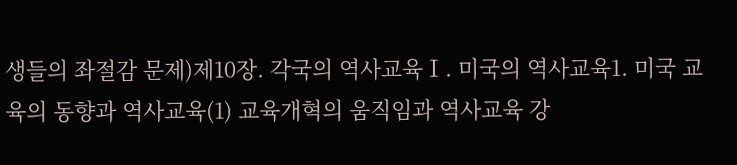생들의 좌절감 문제)제10장. 각국의 역사교육Ⅰ. 미국의 역사교육1. 미국 교육의 동향과 역사교육(1) 교육개혁의 움직임과 역사교육 강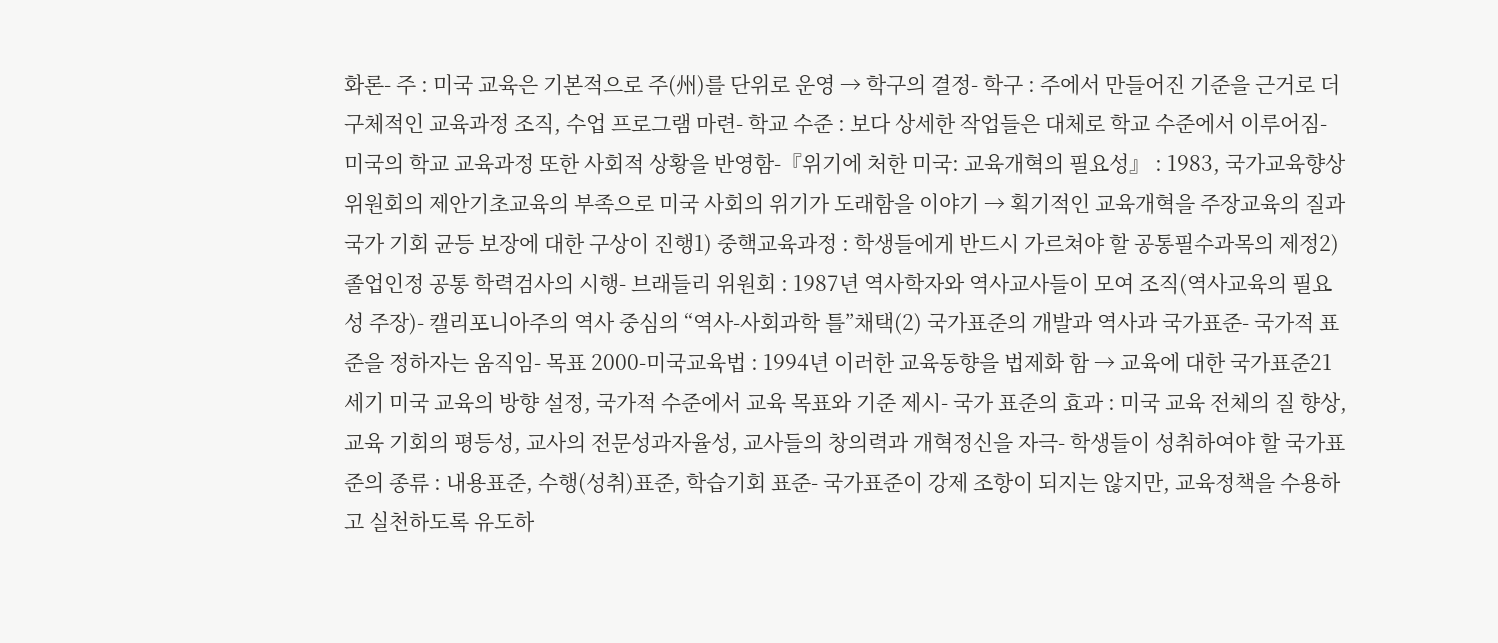화론- 주 : 미국 교육은 기본적으로 주(州)를 단위로 운영 → 학구의 결정- 학구 : 주에서 만들어진 기준을 근거로 더 구체적인 교육과정 조직, 수업 프로그램 마련- 학교 수준 : 보다 상세한 작업들은 대체로 학교 수준에서 이루어짐- 미국의 학교 교육과정 또한 사회적 상황을 반영함-『위기에 처한 미국: 교육개혁의 필요성』 : 1983, 국가교육향상위원회의 제안기초교육의 부족으로 미국 사회의 위기가 도래함을 이야기 → 획기적인 교육개혁을 주장교육의 질과 국가 기회 균등 보장에 대한 구상이 진행1) 중핵교육과정 : 학생들에게 반드시 가르쳐야 할 공통필수과목의 제정2) 졸업인정 공통 학력검사의 시행- 브래들리 위원회 : 1987년 역사학자와 역사교사들이 모여 조직(역사교육의 필요성 주장)- 캘리포니아주의 역사 중심의 “역사-사회과학 틀”채택(2) 국가표준의 개발과 역사과 국가표준- 국가적 표준을 정하자는 움직임- 목표 2000-미국교육법 : 1994년 이러한 교육동향을 법제화 함 → 교육에 대한 국가표준21세기 미국 교육의 방향 설정, 국가적 수준에서 교육 목표와 기준 제시- 국가 표준의 효과 : 미국 교육 전체의 질 향상, 교육 기회의 평등성, 교사의 전문성과자율성, 교사들의 창의력과 개혁정신을 자극- 학생들이 성취하여야 할 국가표준의 종류 : 내용표준, 수행(성취)표준, 학습기회 표준- 국가표준이 강제 조항이 되지는 않지만, 교육정책을 수용하고 실천하도록 유도하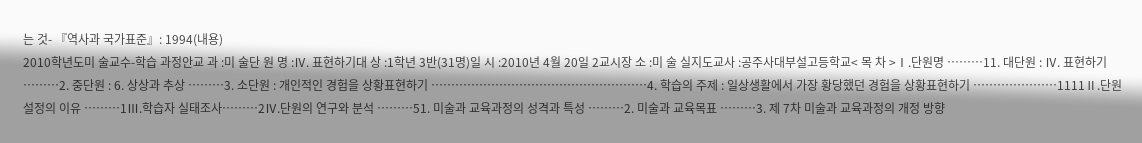는 것- 『역사과 국가표준』: 1994(내용)
2010학년도미 술교수-학습 과정안교 과 :미 술단 원 명 :Ⅳ. 표현하기대 상 :1학년 3반(31명)일 시 :2010년 4월 20일 2교시장 소 :미 술 실지도교사 :공주사대부설고등학교< 목 차 >Ⅰ.단원명 ………11. 대단원 : Ⅳ. 표현하기 ………2. 중단원 : 6. 상상과 추상 ………3. 소단원 : 개인적인 경험을 상황표현하기 ………………………………………………4. 학습의 주제 : 일상생활에서 가장 황당했던 경험을 상황표현하기 …………………1111Ⅱ.단원 설정의 이유 ………1Ⅲ.학습자 실태조사………2Ⅳ.단원의 연구와 분석 ………51. 미술과 교육과정의 성격과 특성 ………2. 미술과 교육목표 ………3. 제 7차 미술과 교육과정의 개정 방향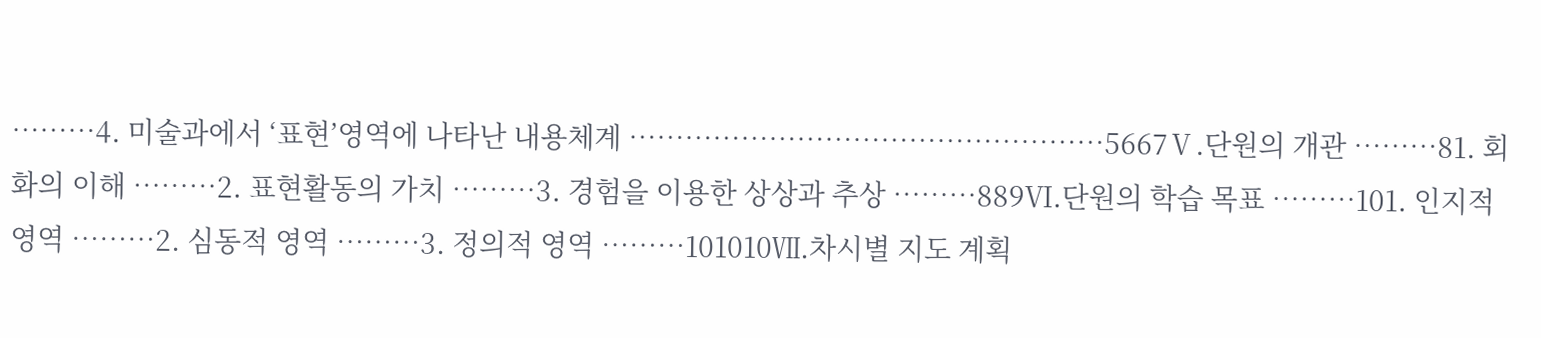………4. 미술과에서 ‘표현’영역에 나타난 내용체계 ……………………………………………5667Ⅴ.단원의 개관 ………81. 회화의 이해 ………2. 표현활동의 가치 ………3. 경험을 이용한 상상과 추상 ………889Ⅵ.단원의 학습 목표 ………101. 인지적 영역 ………2. 심동적 영역 ………3. 정의적 영역 ………101010Ⅶ.차시별 지도 계획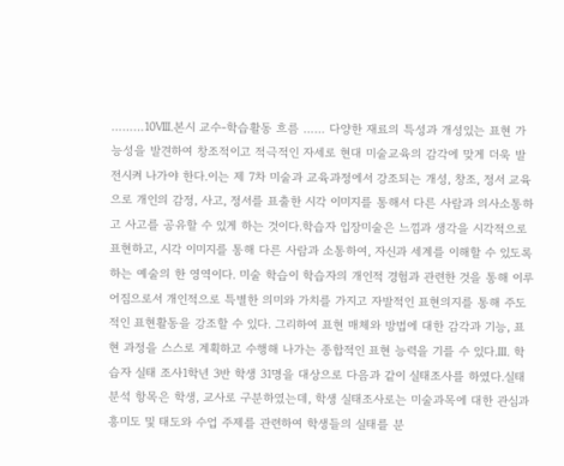………10Ⅷ.본시 교수-학습활동 흐름 …… 다양한 재료의 특성과 개성있는 표현 가능성을 발견하여 창조적이고 적극적인 자세로 현대 미술교육의 감각에 맞게 더욱 발전시켜 나가야 한다.이는 제 7차 미술과 교육과정에서 강조되는 개성, 창조, 정서 교육으로 개인의 감정, 사고, 정서를 표출한 시각 이미지를 통해서 다른 사람과 의사소통하고 사고를 공유할 수 있게 하는 것이다.학습자 입장미술은 느낌과 생각을 시각적으로 표현하고, 시각 이미지를 통해 다른 사람과 소통하여, 자신과 세계를 이해할 수 있도록 하는 예술의 한 영역이다. 미술 학습이 학습자의 개인적 경험과 관련한 것을 통해 이루어짐으로서 개인적으로 특별한 의미와 가치를 가지고 자발적인 표현의지를 통해 주도적인 표현활동을 강조할 수 있다. 그리하여 표현 매체와 방법에 대한 감각과 기능, 표현 과정을 스스로 계획하고 수행해 나가는 종합적인 표현 능력을 기를 수 있다.Ⅲ. 학습자 실태 조사1학년 3반 학생 31명을 대상으로 다음과 같이 실태조사를 하였다.실태분석 항목은 학생, 교사로 구분하였는데, 학생 실태조사로는 미술과목에 대한 관심과 흥미도 및 태도와 수업 주제를 관련하여 학생들의 실태를 분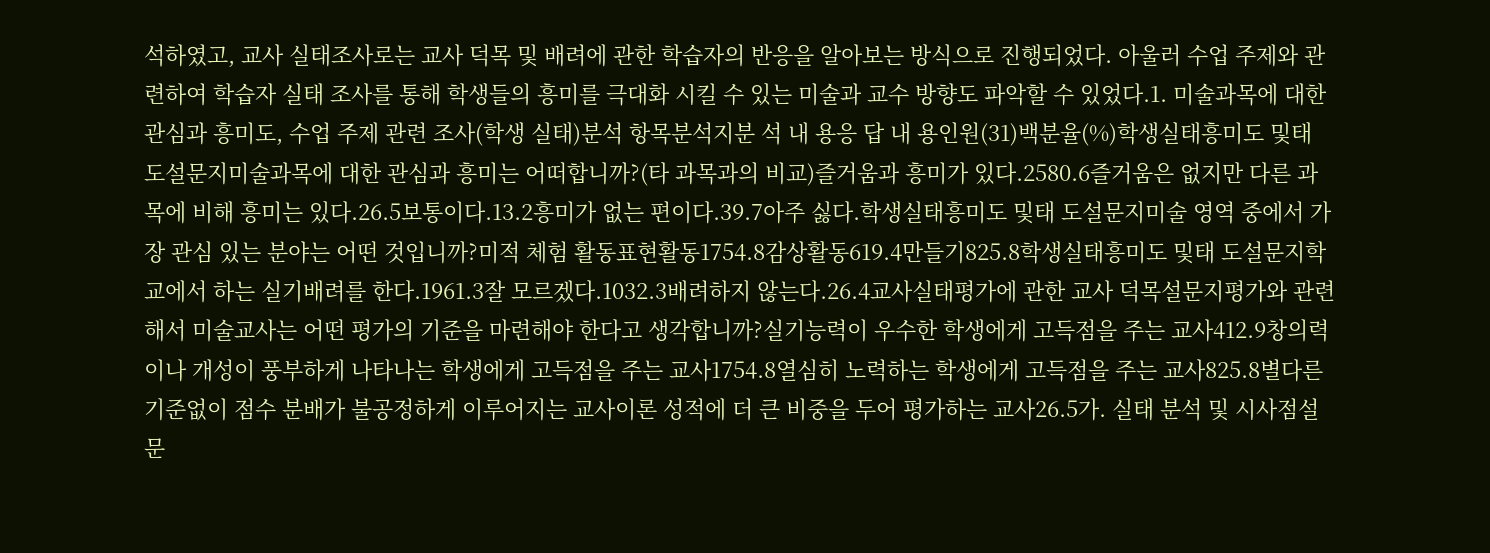석하였고, 교사 실태조사로는 교사 덕목 및 배려에 관한 학습자의 반응을 알아보는 방식으로 진행되었다. 아울러 수업 주제와 관련하여 학습자 실태 조사를 통해 학생들의 흥미를 극대화 시킬 수 있는 미술과 교수 방향도 파악할 수 있었다.1. 미술과목에 대한 관심과 흥미도, 수업 주제 관련 조사(학생 실태)분석 항목분석지분 석 내 용응 답 내 용인원(31)백분율(%)학생실태흥미도 및태 도설문지미술과목에 대한 관심과 흥미는 어떠합니까?(타 과목과의 비교)즐거움과 흥미가 있다.2580.6즐거움은 없지만 다른 과목에 비해 흥미는 있다.26.5보통이다.13.2흥미가 없는 편이다.39.7아주 싫다.학생실태흥미도 및태 도설문지미술 영역 중에서 가장 관심 있는 분야는 어떤 것입니까?미적 체험 활동표현활동1754.8감상활동619.4만들기825.8학생실태흥미도 및태 도설문지학교에서 하는 실기배려를 한다.1961.3잘 모르겠다.1032.3배려하지 않는다.26.4교사실태평가에 관한 교사 덕목설문지평가와 관련해서 미술교사는 어떤 평가의 기준을 마련해야 한다고 생각합니까?실기능력이 우수한 학생에게 고득점을 주는 교사412.9창의력이나 개성이 풍부하게 나타나는 학생에게 고득점을 주는 교사1754.8열심히 노력하는 학생에게 고득점을 주는 교사825.8별다른 기준없이 점수 분배가 불공정하게 이루어지는 교사이론 성적에 더 큰 비중을 두어 평가하는 교사26.5가. 실태 분석 및 시사점설문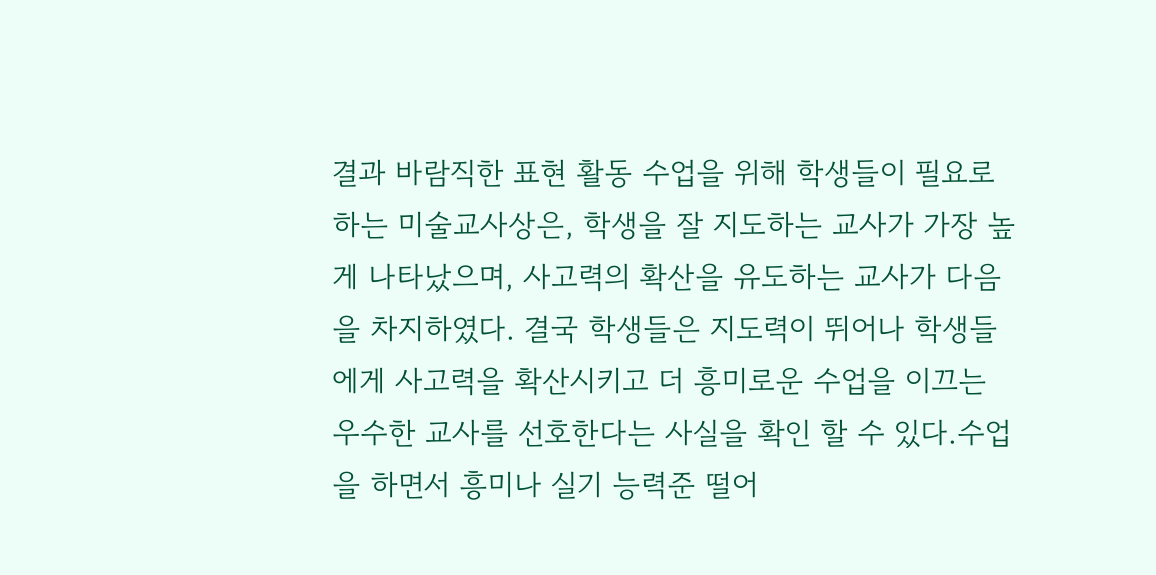결과 바람직한 표현 활동 수업을 위해 학생들이 필요로 하는 미술교사상은, 학생을 잘 지도하는 교사가 가장 높게 나타났으며, 사고력의 확산을 유도하는 교사가 다음을 차지하였다. 결국 학생들은 지도력이 뛰어나 학생들에게 사고력을 확산시키고 더 흥미로운 수업을 이끄는 우수한 교사를 선호한다는 사실을 확인 할 수 있다.수업을 하면서 흥미나 실기 능력준 떨어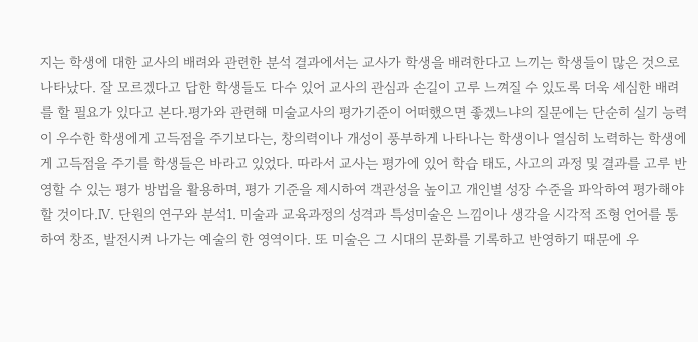지는 학생에 대한 교사의 배려와 관련한 분석 결과에서는 교사가 학생을 배려한다고 느끼는 학생들이 많은 것으로 나타났다. 잘 모르겠다고 답한 학생들도 다수 있어 교사의 관심과 손길이 고루 느껴질 수 있도록 더욱 세심한 배려를 할 필요가 있다고 본다.평가와 관련해 미술교사의 평가기준이 어떠했으면 좋겠느냐의 질문에는 단순히 실기 능력이 우수한 학생에게 고득점을 주기보다는, 창의력이나 개성이 풍부하게 나타나는 학생이나 열심히 노력하는 학생에게 고득점을 주기를 학생들은 바라고 있었다. 따라서 교사는 평가에 있어 학습 태도, 사고의 과정 및 결과를 고루 반영할 수 있는 평가 방법을 활용하며, 평가 기준을 제시하여 객관성을 높이고 개인별 성장 수준을 파악하여 평가해야 할 것이다.Ⅳ. 단원의 연구와 분석1. 미술과 교육과정의 성격과 특성미술은 느낌이나 생각을 시각적 조형 언어를 통하여 창조, 발전시켜 나가는 예술의 한 영역이다. 또 미술은 그 시대의 문화를 기록하고 반영하기 때문에 우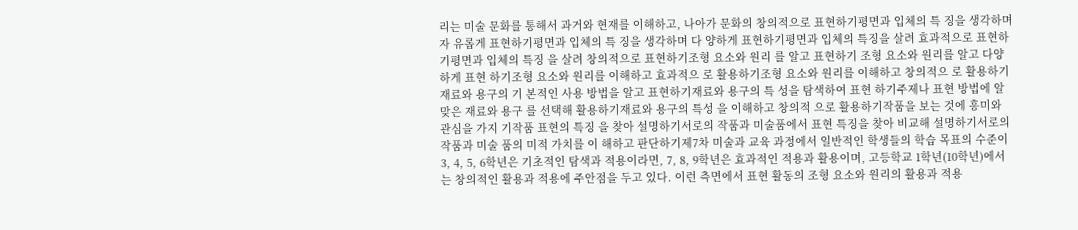리는 미술 문화를 통해서 과거와 현재를 이해하고, 나아가 문화의 창의적으로 표현하기평면과 입체의 특 징을 생각하며 자 유롭게 표현하기평면과 입체의 특 징을 생각하며 다 양하게 표현하기평면과 입체의 특징을 살려 효과적으로 표현하기평면과 입체의 특징 을 살려 창의적으로 표현하기조형 요소와 원리 를 알고 표현하기 조형 요소와 원리를 알고 다양하게 표현 하기조형 요소와 원리를 이해하고 효과적으 로 활용하기조형 요소와 원리를 이해하고 창의적으 로 활용하기재료와 용구의 기 본적인 사용 방법을 알고 표현하기재료와 용구의 특 성을 탐색하여 표현 하기주제나 표현 방법에 알맞은 재료와 용구 를 선택해 활용하기재료와 용구의 특성 을 이해하고 창의적 으로 활용하기작품을 보는 것에 흥미와 관심을 가지 기작품 표현의 특징 을 찾아 설명하기서로의 작품과 미술품에서 표현 특징을 찾아 비교해 설명하기서로의 작품과 미술 품의 미적 가치를 이 해하고 판단하기제7차 미술과 교육 과정에서 일반적인 학생들의 학습 목표의 수준이 3, 4, 5, 6학년은 기초적인 탐색과 적용이라면, 7, 8, 9학년은 효과적인 적용과 활용이며, 고등학교 1학년(10학년)에서는 창의적인 활용과 적용에 주안점을 두고 있다. 이런 측면에서 표현 활동의 조형 요소와 원리의 활용과 적용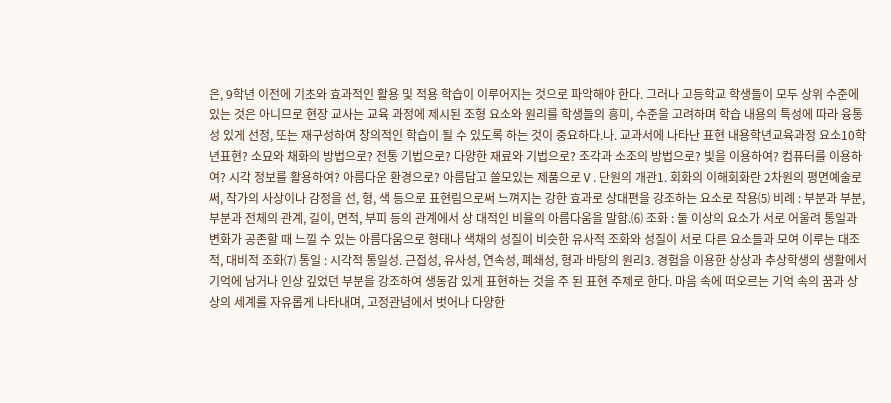은, 9학년 이전에 기초와 효과적인 활용 및 적용 학습이 이루어지는 것으로 파악해야 한다. 그러나 고등학교 학생들이 모두 상위 수준에 있는 것은 아니므로 현장 교사는 교육 과정에 제시된 조형 요소와 원리를 학생들의 흥미, 수준을 고려하며 학습 내용의 특성에 따라 융통성 있게 선정, 또는 재구성하여 창의적인 학습이 될 수 있도록 하는 것이 중요하다.나. 교과서에 나타난 표현 내용학년교육과정 요소10학년표현? 소묘와 채화의 방법으로? 전통 기법으로? 다양한 재료와 기법으로? 조각과 소조의 방법으로? 빛을 이용하여? 컴퓨터를 이용하여? 시각 정보를 활용하여? 아름다운 환경으로? 아름답고 쓸모있는 제품으로Ⅴ. 단원의 개관1. 회화의 이해회화란 2차원의 평면예술로써, 작가의 사상이나 감정을 선, 형, 색 등으로 표현림으로써 느껴지는 강한 효과로 상대편을 강조하는 요소로 작용⑸ 비례 : 부분과 부분, 부분과 전체의 관계, 길이, 면적, 부피 등의 관계에서 상 대적인 비율의 아름다움을 말함.⑹ 조화 : 둘 이상의 요소가 서로 어울려 통일과 변화가 공존할 때 느낄 수 있는 아름다움으로 형태나 색채의 성질이 비슷한 유사적 조화와 성질이 서로 다른 요소들과 모여 이루는 대조적, 대비적 조화⑺ 통일 : 시각적 통일성. 근접성, 유사성, 연속성, 폐쇄성, 형과 바탕의 원리3. 경험을 이용한 상상과 추상학생의 생활에서 기억에 남거나 인상 깊었던 부분을 강조하여 생동감 있게 표현하는 것을 주 된 표현 주제로 한다. 마음 속에 떠오르는 기억 속의 꿈과 상상의 세계를 자유롭게 나타내며, 고정관념에서 벗어나 다양한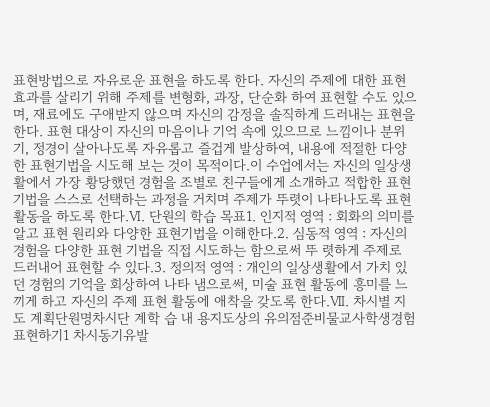표현방법으로 자유로운 표현을 하도록 한다. 자신의 주제에 대한 표현 효과를 살리기 위해 주제를 변형화, 과장, 단순화 하여 표현할 수도 있으며, 재료에도 구애받지 않으며 자신의 감정을 솔직하게 드러내는 표현을 한다. 표현 대상이 자신의 마음이나 기억 속에 있으므로 느낌이나 분위기, 정경이 살아나도록 자유롭고 즐겁게 발상하여, 내용에 적절한 다양한 표현기법을 시도해 보는 것이 목적이다.이 수업에서는 자신의 일상생활에서 가장 황당했던 경험을 조별로 친구들에게 소개하고 적합한 표현 기법을 스스로 선택하는 과정을 거치며 주제가 뚜렷이 나타나도록 표현활동을 하도록 한다.Ⅵ. 단원의 학습 목표1. 인지적 영역 : 회화의 의미를 알고 표현 원리와 다양한 표현기법을 이해한다.2. 심동적 영역 : 자신의 경험을 다양한 표현 기법을 직접 시도하는 함으로써 뚜 렷하게 주제로 드러내어 표현할 수 있다.3. 정의적 영역 : 개인의 일상생활에서 가치 있던 경험의 기억을 회상하여 나타 냄으로써, 미술 표현 활동에 흥미를 느끼게 하고 자신의 주제 표현 활동에 애착을 갖도록 한다.Ⅶ. 차시별 지도 계획단원명차시단 계학 습 내 용지도상의 유의점준비물교사학생경험표현하기1 차시동기유발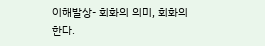이해발상- 회화의 의미, 회화의 한다.